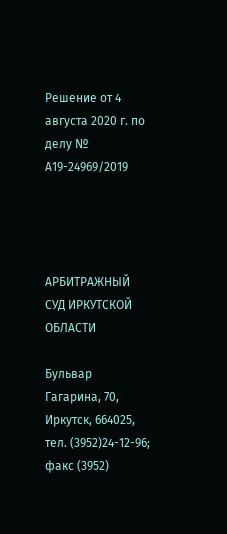Решение от 4 августа 2020 г. по делу № А19-24969/2019




АРБИТРАЖНЫЙ СУД ИРКУТСКОЙ ОБЛАСТИ

Бульвар Гагарина, 70, Иркутск, 664025, тел. (3952)24-12-96; факс (3952)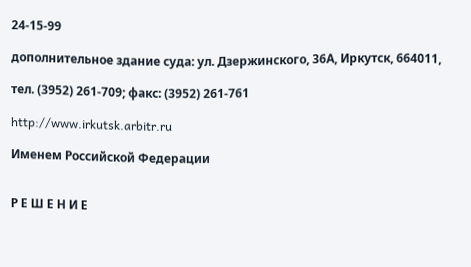24-15-99

дополнительное здание суда: ул. Дзержинского, 36А, Иркутск, 664011,

тел. (3952) 261-709; факс: (3952) 261-761

http://www.irkutsk.arbitr.ru

Именем Российской Федерации


Р Е Ш Е Н И Е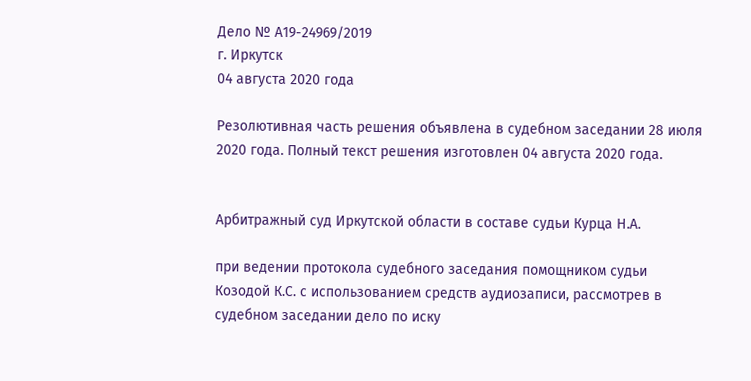Дело № А19-24969/2019
г. Иркутск
04 августа 2020 года

Резолютивная часть решения объявлена в судебном заседании 28 июля 2020 года. Полный текст решения изготовлен 04 августа 2020 года.


Арбитражный суд Иркутской области в составе судьи Курца Н.А.

при ведении протокола судебного заседания помощником судьи Козодой К.С. с использованием средств аудиозаписи, рассмотрев в судебном заседании дело по иску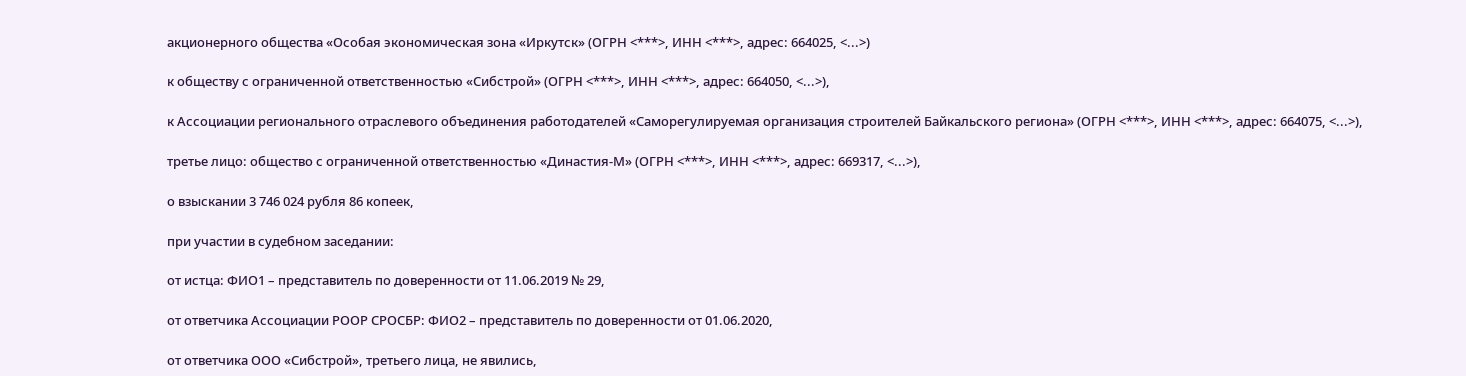акционерного общества «Особая экономическая зона «Иркутск» (ОГРН <***>, ИНН <***>, адрес: 664025, <...>)

к обществу с ограниченной ответственностью «Сибстрой» (ОГРН <***>, ИНН <***>, адрес: 664050, <...>),

к Ассоциации регионального отраслевого объединения работодателей «Саморегулируемая организация строителей Байкальского региона» (ОГРН <***>, ИНН <***>, адрес: 664075, <...>),

третье лицо: общество с ограниченной ответственностью «Династия-М» (ОГРН <***>, ИНН <***>, адрес: 669317, <...>),

о взыскании 3 746 024 рубля 86 копеек,

при участии в судебном заседании:

от истца: ФИО1 – представитель по доверенности от 11.06.2019 № 29,

от ответчика Ассоциации РООР СРОСБР: ФИО2 – представитель по доверенности от 01.06.2020,

от ответчика ООО «Сибстрой», третьего лица, не явились,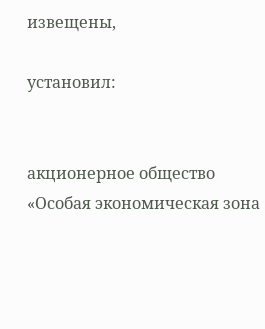извещены,

установил:


акционерное общество «Особая экономическая зона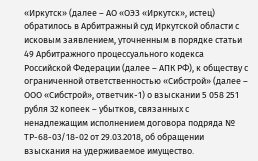«Иркутск» (далее – АО «ОЭЗ «Иркутск», истец) обратилось в Арбитражный суд Иркутской области с исковым заявлением, уточненным в порядке статьи 49 Арбитражного процессуального кодекса Российской Федерации (далее – АПК РФ), к обществу с ограниченной ответственностью «Сибстрой» (далее – ООО «Сибстрой», ответчик-1) о взыскании 5 058 251 рубля 32 копеек – убытков, связанных с ненадлежащим исполнением договора подряда № ТР-68-03/18-02 от 29.03.2018, об обращении взыскания на удерживаемое имущество.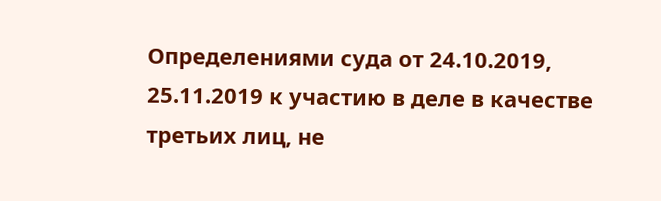Определениями суда от 24.10.2019, 25.11.2019 к участию в деле в качестве третьих лиц, не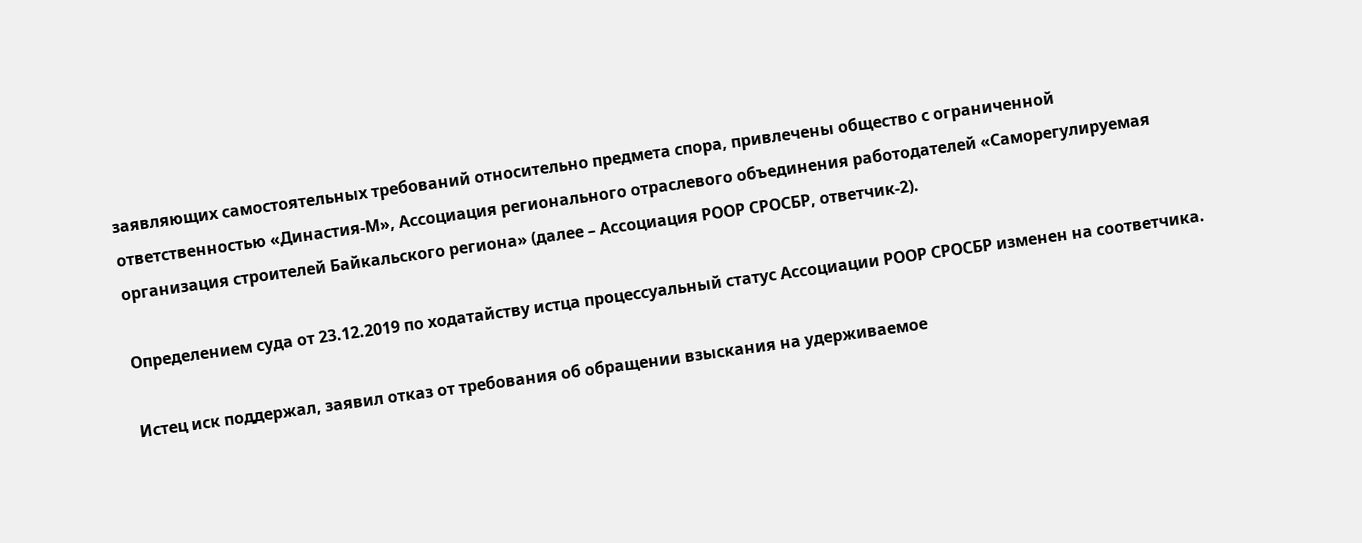заявляющих самостоятельных требований относительно предмета спора, привлечены общество с ограниченной ответственностью «Династия-М», Ассоциация регионального отраслевого объединения работодателей «Саморегулируемая организация строителей Байкальского региона» (далее – Ассоциация РООР СРОСБР, ответчик-2).

Определением суда от 23.12.2019 по ходатайству истца процессуальный статус Ассоциации РООР СРОСБР изменен на соответчика.

Истец иск поддержал, заявил отказ от требования об обращении взыскания на удерживаемое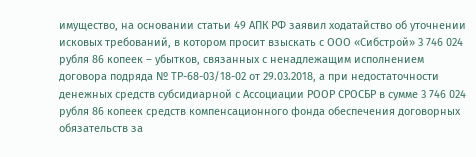имущество, на основании статьи 49 АПК РФ заявил ходатайство об уточнении исковых требований, в котором просит взыскать с ООО «Сибстрой» 3 746 024 рубля 86 копеек – убытков, связанных с ненадлежащим исполнением договора подряда № ТР-68-03/18-02 от 29.03.2018, а при недостаточности денежных средств субсидиарной с Ассоциации РООР СРОСБР в сумме 3 746 024 рубля 86 копеек средств компенсационного фонда обеспечения договорных обязательств за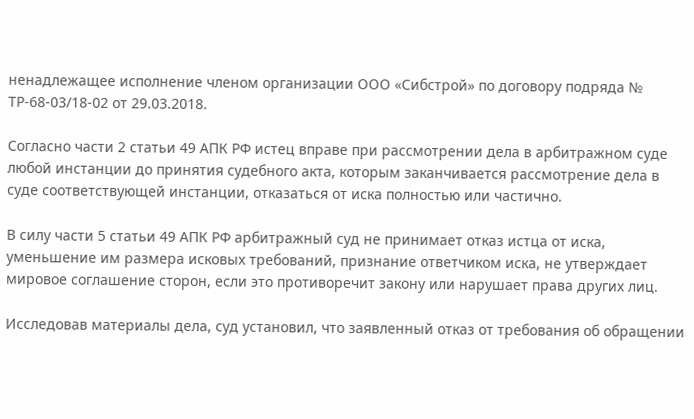ненадлежащее исполнение членом организации ООО «Сибстрой» по договору подряда № ТР-68-03/18-02 от 29.03.2018.

Согласно части 2 статьи 49 АПК РФ истец вправе при рассмотрении дела в арбитражном суде любой инстанции до принятия судебного акта, которым заканчивается рассмотрение дела в суде соответствующей инстанции, отказаться от иска полностью или частично.

В силу части 5 статьи 49 АПК РФ арбитражный суд не принимает отказ истца от иска, уменьшение им размера исковых требований, признание ответчиком иска, не утверждает мировое соглашение сторон, если это противоречит закону или нарушает права других лиц.

Исследовав материалы дела, суд установил, что заявленный отказ от требования об обращении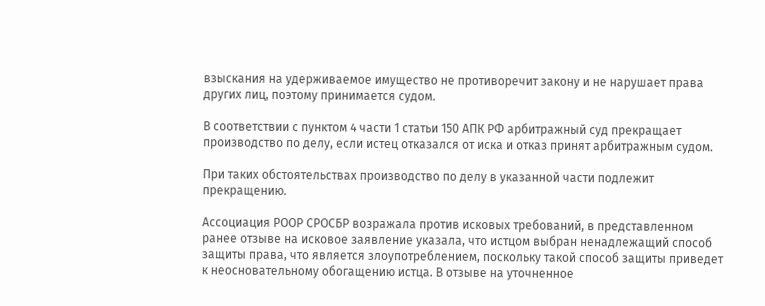взыскания на удерживаемое имущество не противоречит закону и не нарушает права других лиц, поэтому принимается судом.

В соответствии с пунктом 4 части 1 статьи 150 АПК РФ арбитражный суд прекращает производство по делу, если истец отказался от иска и отказ принят арбитражным судом.

При таких обстоятельствах производство по делу в указанной части подлежит прекращению.

Ассоциация РООР СРОСБР возражала против исковых требований, в представленном ранее отзыве на исковое заявление указала, что истцом выбран ненадлежащий способ защиты права, что является злоупотреблением, поскольку такой способ защиты приведет к неосновательному обогащению истца. В отзыве на уточненное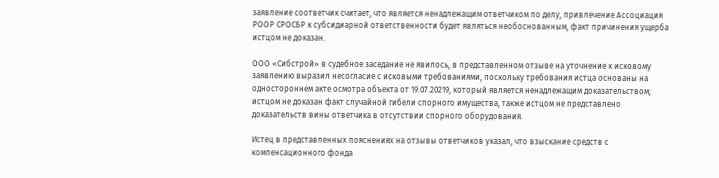заявление соответчик считает, что является ненадлежащим ответчиком по делу, привлечение Ассоциация РООР СРОСБР к субсидиарной ответственности будет являться необоснованным, факт причинения ущерба истцом не доказан.

ООО «Сибстрой» в судебное заседание не явилось, в представленном отзыве на уточнение к исковому заявлению выразил несогласие с исковыми требованиями, поскольку требования истца основаны на одностороннем акте осмотра объекта от 19.07.20219, который является ненадлежащим доказательством; истцом не доказан факт случайной гибели спорного имущества, также истцом не представлено доказательств вины ответчика в отсутствии спорного оборудования.

Истец в представленных пояснениях на отзывы ответчиков указал, что взыскание средств с компенсационного фонда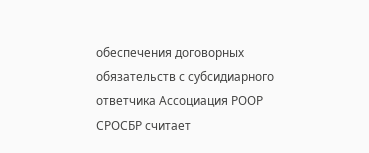обеспечения договорных обязательств с субсидиарного ответчика Ассоциация РООР СРОСБР считает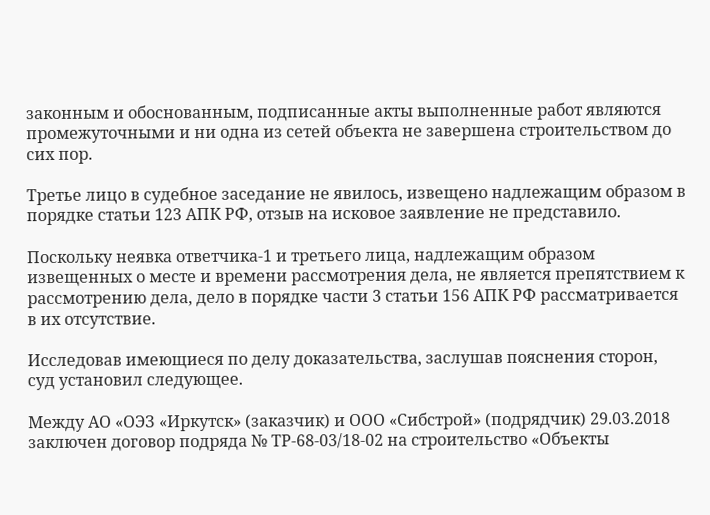законным и обоснованным, подписанные акты выполненные работ являются промежуточными и ни одна из сетей объекта не завершена строительством до сих пор.

Третье лицо в судебное заседание не явилось, извещено надлежащим образом в порядке статьи 123 АПК РФ, отзыв на исковое заявление не представило.

Поскольку неявка ответчика-1 и третьего лица, надлежащим образом извещенных о месте и времени рассмотрения дела, не является препятствием к рассмотрению дела, дело в порядке части 3 статьи 156 АПК РФ рассматривается в их отсутствие.

Исследовав имеющиеся по делу доказательства, заслушав пояснения сторон, суд установил следующее.

Между АО «ОЭЗ «Иркутск» (заказчик) и ООО «Сибстрой» (подрядчик) 29.03.2018 заключен договор подряда № ТР-68-03/18-02 на строительство «Объекты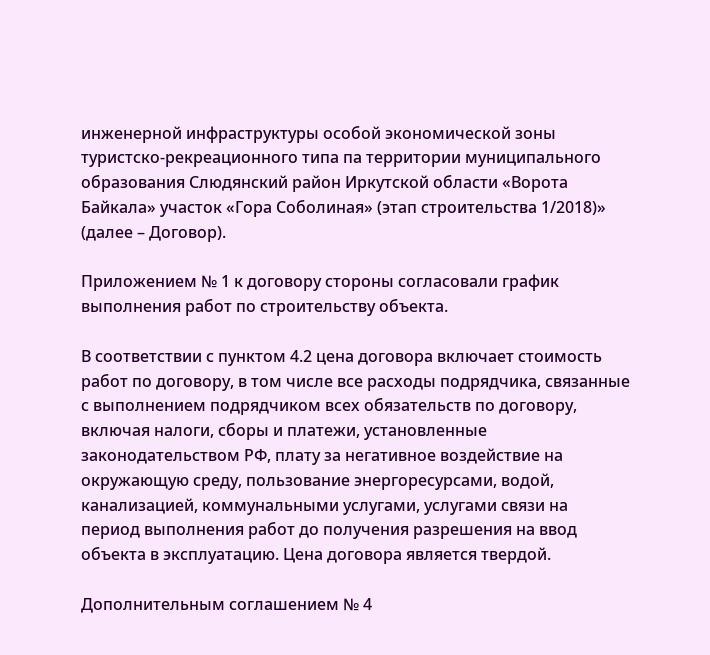инженерной инфраструктуры особой экономической зоны туристско-рекреационного типа па территории муниципального образования Слюдянский район Иркутской области «Ворота Байкала» участок «Гора Соболиная» (этап строительства 1/2018)» (далее – Договор).

Приложением № 1 к договору стороны согласовали график выполнения работ по строительству объекта.

В соответствии с пунктом 4.2 цена договора включает стоимость работ по договору, в том числе все расходы подрядчика, связанные с выполнением подрядчиком всех обязательств по договору, включая налоги, сборы и платежи, установленные законодательством РФ, плату за негативное воздействие на окружающую среду, пользование энергоресурсами, водой, канализацией, коммунальными услугами, услугами связи на период выполнения работ до получения разрешения на ввод объекта в эксплуатацию. Цена договора является твердой.

Дополнительным соглашением № 4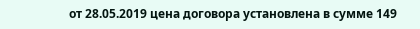от 28.05.2019 цена договора установлена в сумме 149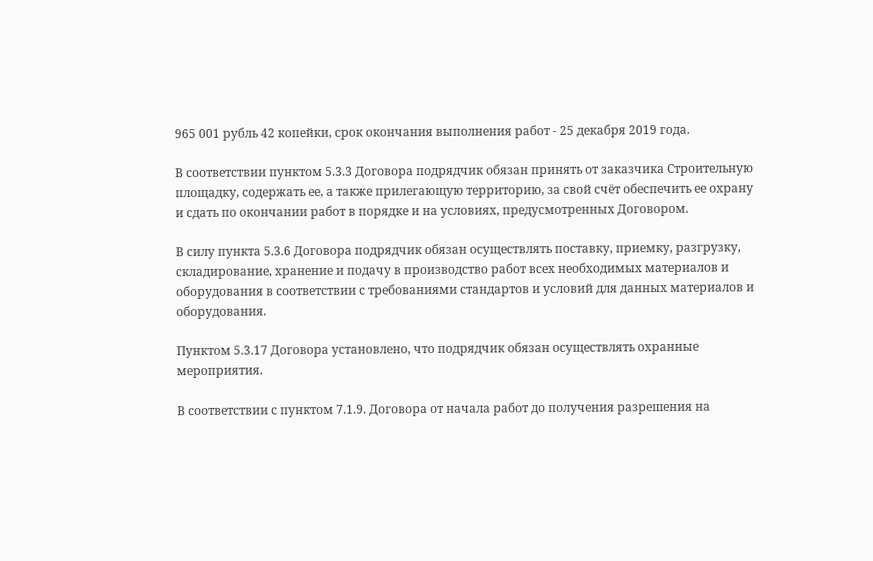965 001 рубль 42 копейки, срок окончания выполнения работ - 25 декабря 2019 года.

В соответствии пунктом 5.3.3 Договора подрядчик обязан принять от заказчика Строительную площадку, содержать ее, а также прилегающую территорию, за свой счёт обеспечить ее охрану и сдать по окончании работ в порядке и на условиях, предусмотренных Договором.

В силу пункта 5.3.6 Договора подрядчик обязан осуществлять поставку, приемку, разгрузку, складирование, хранение и подачу в производство работ всех необходимых материалов и оборудования в соответствии с требованиями стандартов и условий для данных материалов и оборудования.

Пунктом 5.3.17 Договора установлено, что подрядчик обязан осуществлять охранные мероприятия.

В соответствии с пунктом 7.1.9. Договора от начала работ до получения разрешения на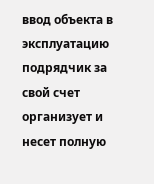ввод объекта в эксплуатацию подрядчик за свой счет организует и несет полную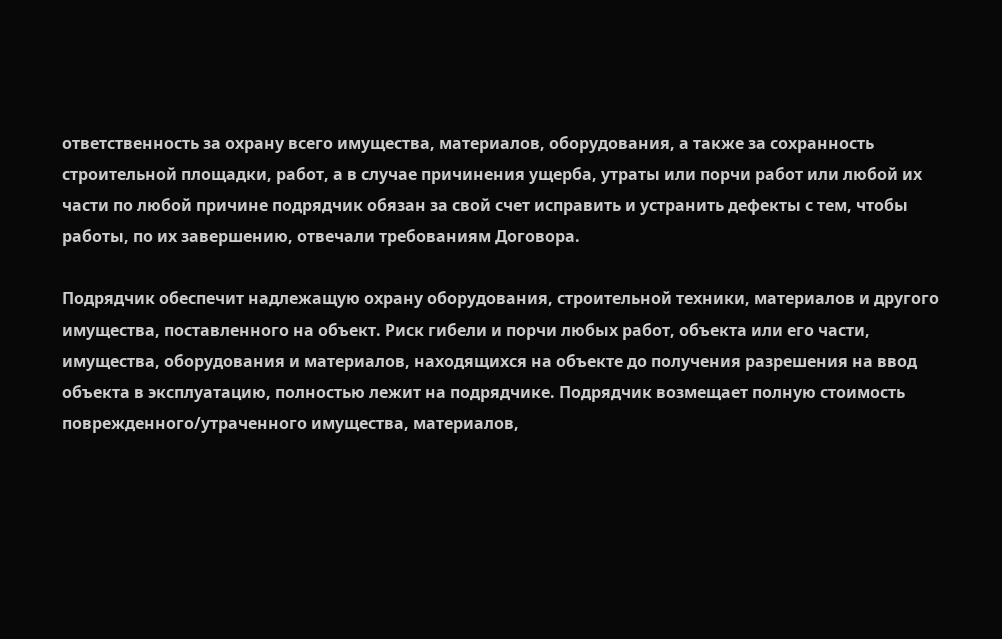ответственность за охрану всего имущества, материалов, оборудования, а также за сохранность строительной площадки, работ, а в случае причинения ущерба, утраты или порчи работ или любой их части по любой причине подрядчик обязан за свой счет исправить и устранить дефекты с тем, чтобы работы, по их завершению, отвечали требованиям Договора.

Подрядчик обеспечит надлежащую охрану оборудования, строительной техники, материалов и другого имущества, поставленного на объект. Риск гибели и порчи любых работ, объекта или его части, имущества, оборудования и материалов, находящихся на объекте до получения разрешения на ввод объекта в эксплуатацию, полностью лежит на подрядчике. Подрядчик возмещает полную стоимость поврежденного/утраченного имущества, материалов,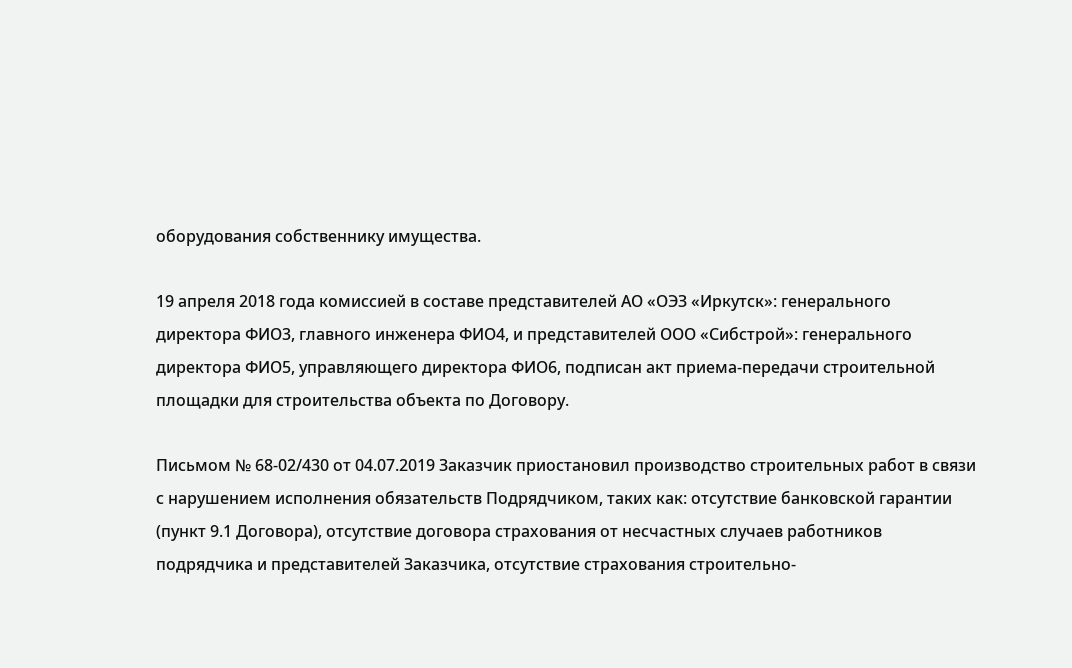оборудования собственнику имущества.

19 апреля 2018 года комиссией в составе представителей АО «ОЭЗ «Иркутск»: генерального директора ФИО3, главного инженера ФИО4, и представителей ООО «Сибстрой»: генерального директора ФИО5, управляющего директора ФИО6, подписан акт приема-передачи строительной площадки для строительства объекта по Договору.

Письмом № 68-02/430 от 04.07.2019 Заказчик приостановил производство строительных работ в связи с нарушением исполнения обязательств Подрядчиком, таких как: отсутствие банковской гарантии (пункт 9.1 Договора), отсутствие договора страхования от несчастных случаев работников подрядчика и представителей Заказчика, отсутствие страхования строительно-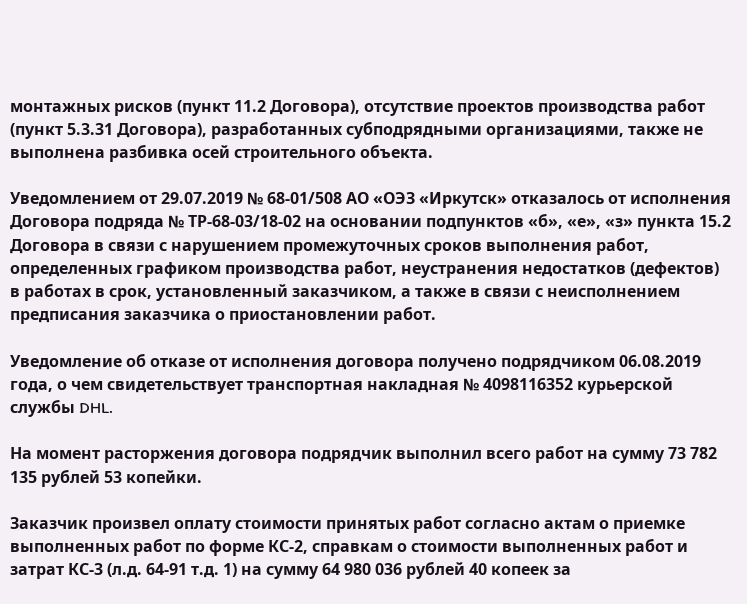монтажных рисков (пункт 11.2 Договора), отсутствие проектов производства работ (пункт 5.3.31 Договора), разработанных субподрядными организациями, также не выполнена разбивка осей строительного объекта.

Уведомлением от 29.07.2019 № 68-01/508 АО «ОЭЗ «Иркутск» отказалось от исполнения Договора подряда № ТР-68-03/18-02 на основании подпунктов «б», «е», «з» пункта 15.2 Договора в связи с нарушением промежуточных сроков выполнения работ, определенных графиком производства работ, неустранения недостатков (дефектов) в работах в срок, установленный заказчиком, а также в связи с неисполнением предписания заказчика о приостановлении работ.

Уведомление об отказе от исполнения договора получено подрядчиком 06.08.2019 года, о чем свидетельствует транспортная накладная № 4098116352 курьерской службы DHL.

На момент расторжения договора подрядчик выполнил всего работ на сумму 73 782 135 рублей 53 копейки.

Заказчик произвел оплату стоимости принятых работ согласно актам о приемке выполненных работ по форме КС-2, справкам о стоимости выполненных работ и затрат КС-3 (л.д. 64-91 т.д. 1) на сумму 64 980 036 рублей 40 копеек за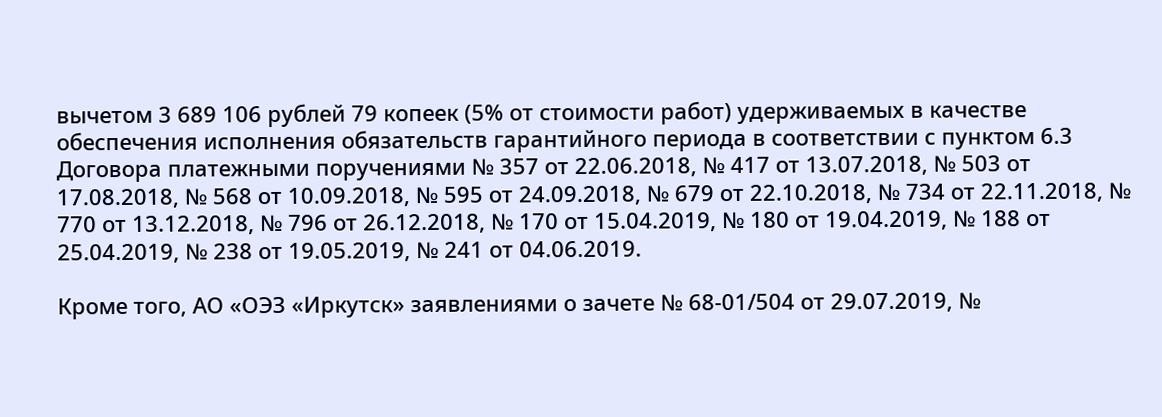вычетом 3 689 106 рублей 79 копеек (5% от стоимости работ) удерживаемых в качестве обеспечения исполнения обязательств гарантийного периода в соответствии с пунктом 6.3 Договора платежными поручениями № 357 от 22.06.2018, № 417 от 13.07.2018, № 503 от 17.08.2018, № 568 от 10.09.2018, № 595 от 24.09.2018, № 679 от 22.10.2018, № 734 от 22.11.2018, № 770 от 13.12.2018, № 796 от 26.12.2018, № 170 от 15.04.2019, № 180 от 19.04.2019, № 188 от 25.04.2019, № 238 от 19.05.2019, № 241 от 04.06.2019.

Кроме того, АО «ОЭЗ «Иркутск» заявлениями о зачете № 68-01/504 от 29.07.2019, №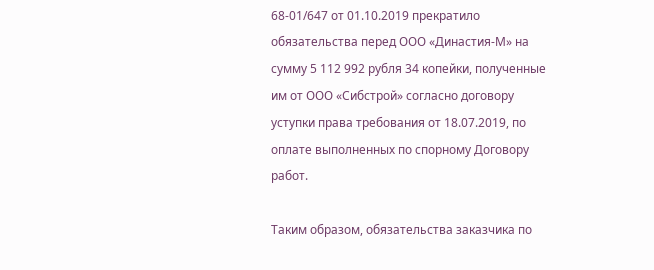68-01/647 от 01.10.2019 прекратило обязательства перед ООО «Династия-М» на сумму 5 112 992 рубля 34 копейки, полученные им от ООО «Сибстрой» согласно договору уступки права требования от 18.07.2019, по оплате выполненных по спорному Договору работ.

Таким образом, обязательства заказчика по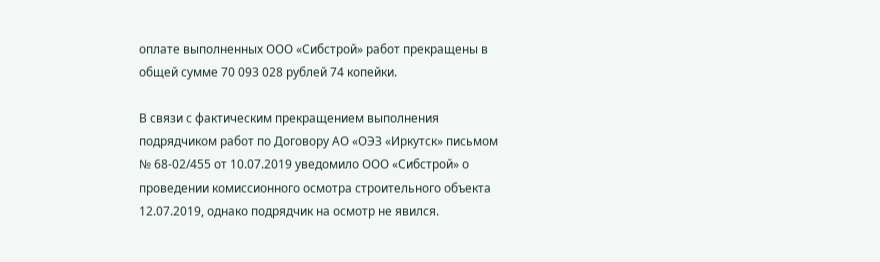оплате выполненных ООО «Сибстрой» работ прекращены в общей сумме 70 093 028 рублей 74 копейки.

В связи с фактическим прекращением выполнения подрядчиком работ по Договору АО «ОЭЗ «Иркутск» письмом № 68-02/455 от 10.07.2019 уведомило ООО «Сибстрой» о проведении комиссионного осмотра строительного объекта 12.07.2019, однако подрядчик на осмотр не явился.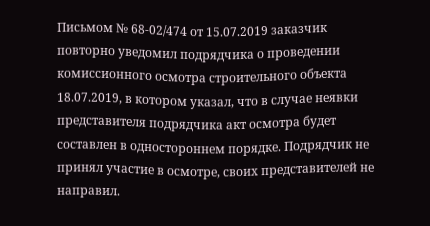Письмом № 68-02/474 от 15.07.2019 заказчик повторно уведомил подрядчика о проведении комиссионного осмотра строительного объекта 18.07.2019, в котором указал, что в случае неявки представителя подрядчика акт осмотра будет составлен в одностороннем порядке. Подрядчик не принял участие в осмотре, своих представителей не направил.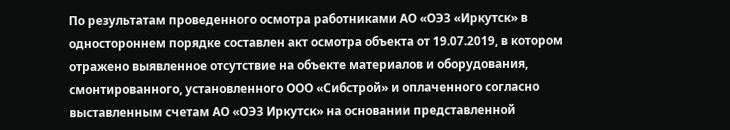По результатам проведенного осмотра работниками АО «ОЭЗ «Иркутск» в одностороннем порядке составлен акт осмотра объекта от 19.07.2019, в котором отражено выявленное отсутствие на объекте материалов и оборудования, смонтированного, установленного ООО «Сибстрой» и оплаченного согласно выставленным счетам АО «ОЭЗ Иркутск» на основании представленной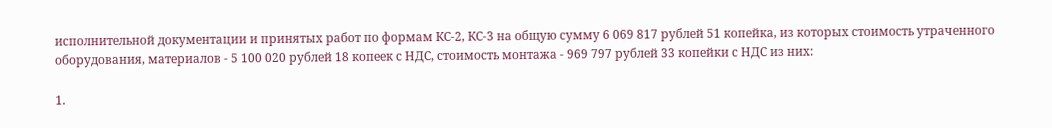исполнительной документации и принятых работ по формам КС-2, КС-3 на общую сумму 6 069 817 рублей 51 копейка, из которых стоимость утраченного оборудования, материалов - 5 100 020 рублей 18 копеек с НДС, стоимость монтажа - 969 797 рублей 33 копейки с НДС из них:

1.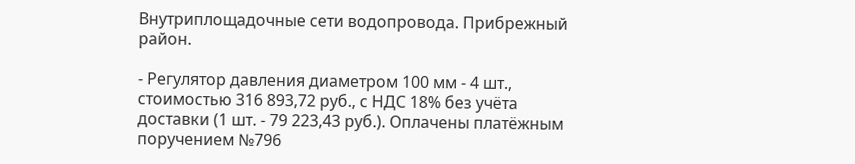Внутриплощадочные сети водопровода. Прибрежный район.

- Регулятор давления диаметром 100 мм - 4 шт., стоимостью 316 893,72 руб., с НДС 18% без учёта доставки (1 шт. - 79 223,43 руб.). Оплачены платёжным поручением №796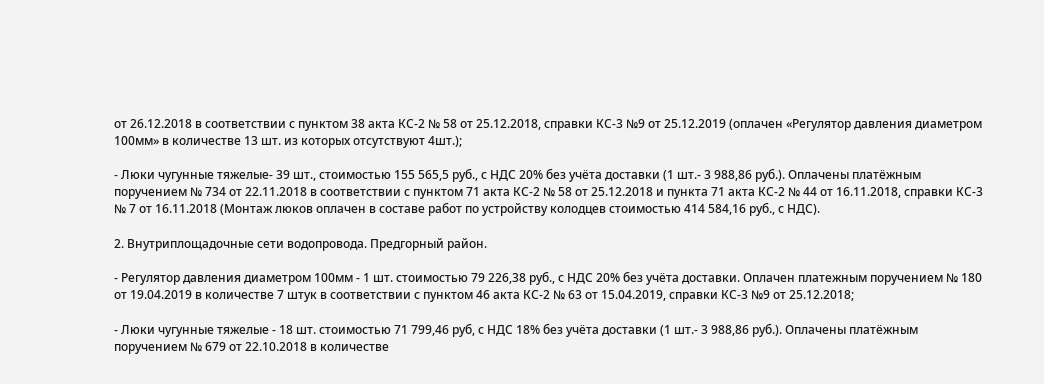от 26.12.2018 в соответствии с пунктом 38 акта КС-2 № 58 от 25.12.2018, справки КС-3 №9 от 25.12.2019 (оплачен «Регулятор давления диаметром 100мм» в количестве 13 шт. из которых отсутствуют 4шт.);

- Люки чугунные тяжелые- 39 шт., стоимостью 155 565,5 руб., с НДС 20% без учёта доставки (1 шт.- 3 988,86 руб.). Оплачены платёжным поручением № 734 от 22.11.2018 в соответствии с пунктом 71 акта КС-2 № 58 от 25.12.2018 и пункта 71 акта КС-2 № 44 от 16.11.2018, справки КС-3 № 7 от 16.11.2018 (Монтаж люков оплачен в составе работ по устройству колодцев стоимостью 414 584,16 руб., с НДС).

2. Внутриплощадочные сети водопровода. Предгорный район.

- Регулятор давления диаметром 100мм - 1 шт. стоимостью 79 226,38 руб., с НДС 20% без учёта доставки. Оплачен платежным поручением № 180 от 19.04.2019 в количестве 7 штук в соответствии с пунктом 46 акта КС-2 № 63 от 15.04.2019, справки КС-3 №9 от 25.12.2018;

- Люки чугунные тяжелые - 18 шт. стоимостью 71 799,46 руб, с НДС 18% без учёта доставки (1 шт.- 3 988,86 руб.). Оплачены платёжным поручением № 679 от 22.10.2018 в количестве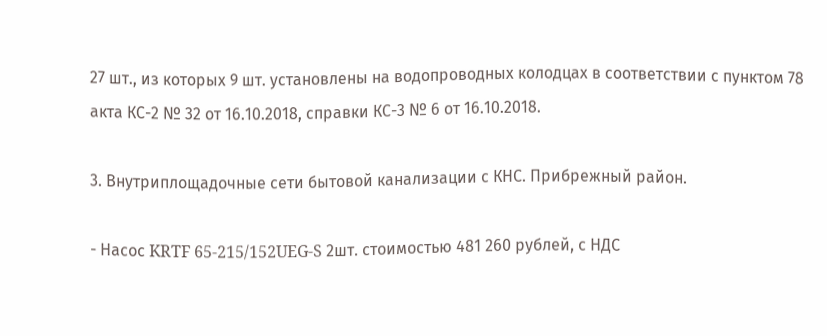27 шт., из которых 9 шт. установлены на водопроводных колодцах в соответствии с пунктом 78 акта КС-2 № 32 от 16.10.2018, справки КС-3 № 6 от 16.10.2018.

3. Внутриплощадочные сети бытовой канализации с КНС. Прибрежный район.

- Насос KRTF 65-215/152UEG-S 2шт. стоимостью 481 260 рублей, с НДС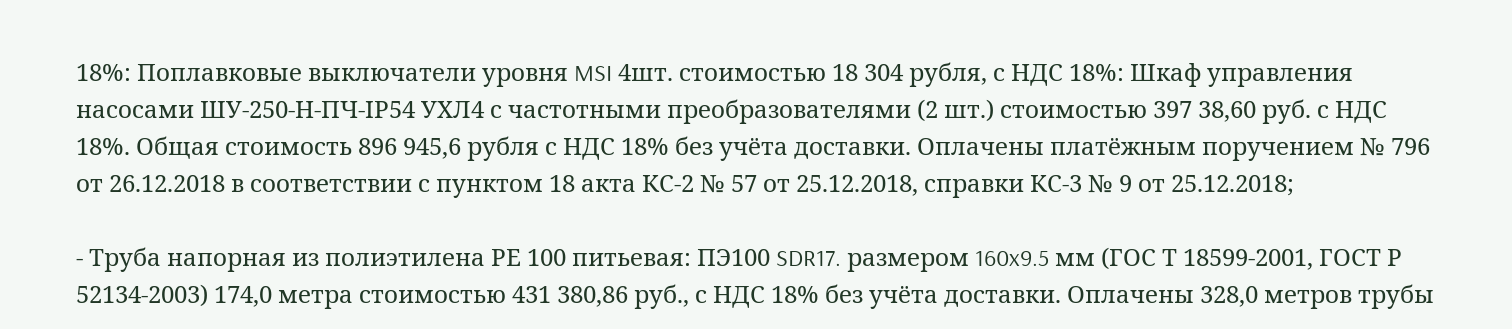18%: Поплавковые выключатели уровня MSI 4шт. стоимостью 18 304 рубля, с НДС 18%: Шкаф управления насосами ШУ-250-Н-ПЧ-IР54 УХЛ4 с частотными преобразователями (2 шт.) стоимостью 397 38,60 руб. с НДС 18%. Общая стоимость 896 945,6 рубля с НДС 18% без учёта доставки. Оплачены платёжным поручением № 796 от 26.12.2018 в соответствии с пунктом 18 акта КС-2 № 57 от 25.12.2018, справки КС-3 № 9 от 25.12.2018;

- Труба напорная из полиэтилена РЕ 100 питьевая: ПЭ100 SDR17. размером 160x9.5 мм (ГОС Т 18599-2001, ГОСТ Р 52134-2003) 174,0 метра стоимостью 431 380,86 руб., с НДС 18% без учёта доставки. Оплачены 328,0 метров трубы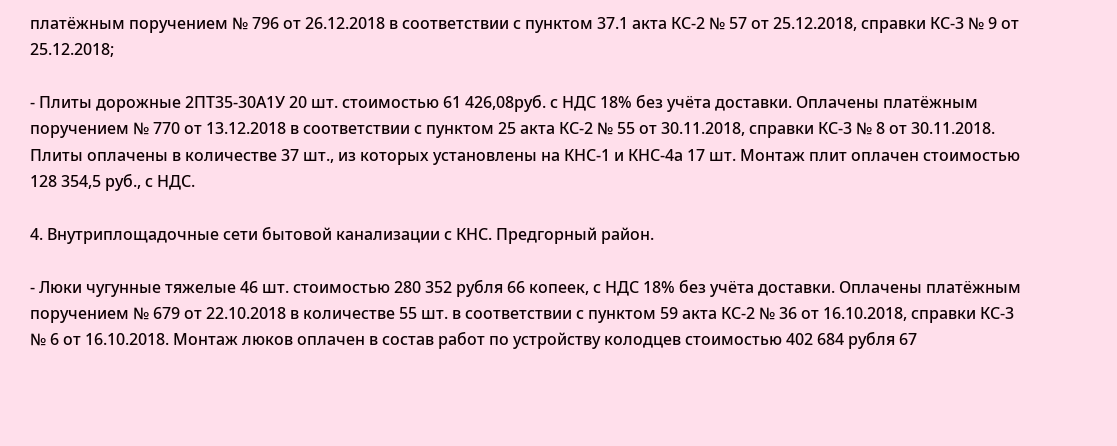платёжным поручением № 796 от 26.12.2018 в соответствии с пунктом 37.1 акта КС-2 № 57 от 25.12.2018, справки КС-3 № 9 от 25.12.2018;

- Плиты дорожные 2ПТ35-30А1У 20 шт. стоимостью 61 426,08руб. с НДС 18% без учёта доставки. Оплачены платёжным поручением № 770 от 13.12.2018 в соответствии с пунктом 25 акта КС-2 № 55 от 30.11.2018, справки КС-3 № 8 от 30.11.2018. Плиты оплачены в количестве 37 шт., из которых установлены на КНС-1 и КНС-4а 17 шт. Монтаж плит оплачен стоимостью 128 354,5 руб., с НДС.

4. Внутриплощадочные сети бытовой канализации с КНС. Предгорный район.

- Люки чугунные тяжелые 46 шт. стоимостью 280 352 рубля 66 копеек, с НДС 18% без учёта доставки. Оплачены платёжным поручением № 679 от 22.10.2018 в количестве 55 шт. в соответствии с пунктом 59 акта КС-2 № 36 от 16.10.2018, справки КС-3 № 6 от 16.10.2018. Монтаж люков оплачен в состав работ по устройству колодцев стоимостью 402 684 рубля 67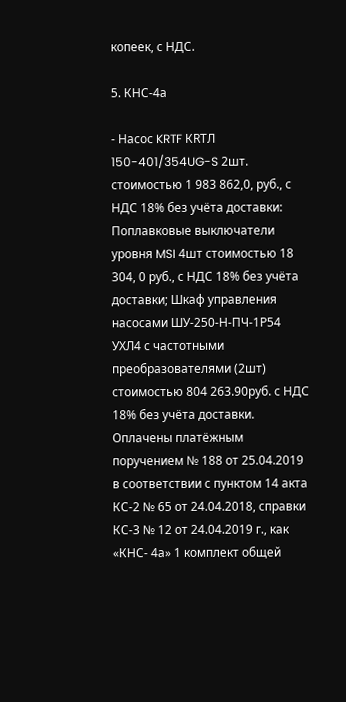копеек, с НДС.

5. КНС-4а

- Насос KRTF КRТЛ 150-401/354UG-S 2шт. стоимостью 1 983 862,0, руб., с НДС 18% без учёта доставки: Поплавковые выключатели уровня MSI 4шт стоимостью 18 304, 0 руб., с НДС 18% без учёта доставки; Шкаф управления насосами ШУ-250-Н-ПЧ-1Р54 УХЛ4 с частотными преобразователями (2шт) стоимостью 804 263.90руб. с НДС 18% без учёта доставки. Оплачены платёжным поручением № 188 от 25.04.2019 в соответствии с пунктом 14 акта КС-2 № 65 от 24.04.2018, справки КС-3 № 12 от 24.04.2019 г., как «КНС- 4а» 1 комплект общей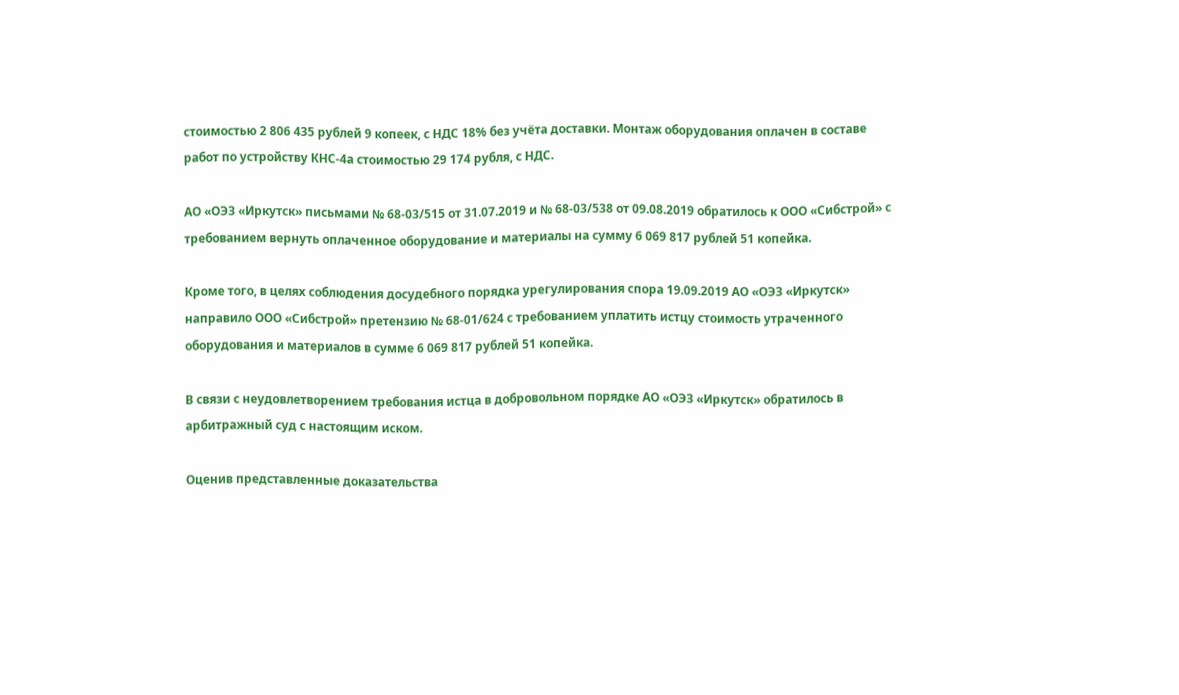стоимостью 2 806 435 рублей 9 копеек, с НДС 18% без учёта доставки. Монтаж оборудования оплачен в составе работ по устройству КНС-4а стоимостью 29 174 рубля, с НДС.

АО «ОЭЗ «Иркутск» письмами № 68-03/515 от 31.07.2019 и № 68-03/538 от 09.08.2019 обратилось к ООО «Сибстрой» с требованием вернуть оплаченное оборудование и материалы на сумму 6 069 817 рублей 51 копейка.

Кроме того, в целях соблюдения досудебного порядка урегулирования спора 19.09.2019 АО «ОЭЗ «Иркутск» направило ООО «Сибстрой» претензию № 68-01/624 с требованием уплатить истцу стоимость утраченного оборудования и материалов в сумме 6 069 817 рублей 51 копейка.

В связи с неудовлетворением требования истца в добровольном порядке АО «ОЭЗ «Иркутск» обратилось в арбитражный суд с настоящим иском.

Оценив представленные доказательства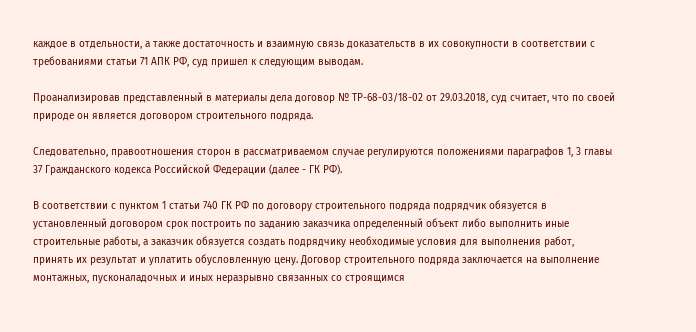каждое в отдельности, а также достаточность и взаимную связь доказательств в их совокупности в соответствии с требованиями статьи 71 АПК РФ, суд пришел к следующим выводам.

Проанализировав представленный в материалы дела договор № ТР-68-03/18-02 от 29.03.2018, суд считает, что по своей природе он является договором строительного подряда.

Следовательно, правоотношения сторон в рассматриваемом случае регулируются положениями параграфов 1, 3 главы 37 Гражданского кодекса Российской Федерации (далее - ГК РФ).

В соответствии с пунктом 1 статьи 740 ГК РФ по договору строительного подряда подрядчик обязуется в установленный договором срок построить по заданию заказчика определенный объект либо выполнить иные строительные работы, а заказчик обязуется создать подрядчику необходимые условия для выполнения работ, принять их результат и уплатить обусловленную цену. Договор строительного подряда заключается на выполнение монтажных, пусконаладочных и иных неразрывно связанных со строящимся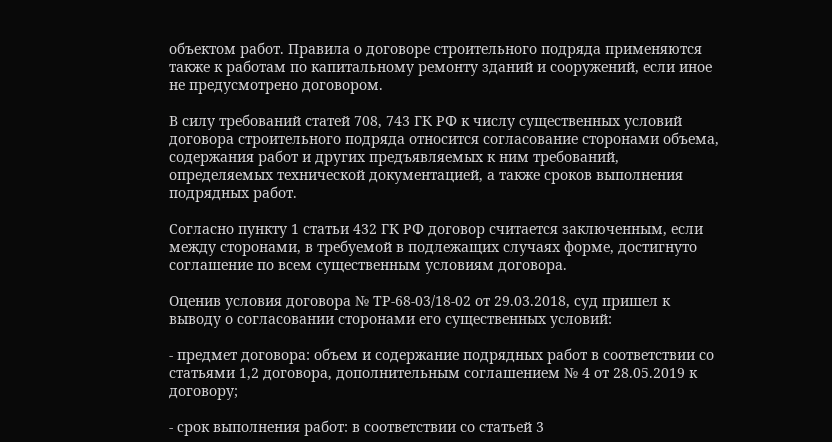объектом работ. Правила о договоре строительного подряда применяются также к работам по капитальному ремонту зданий и сооружений, если иное не предусмотрено договором.

В силу требований статей 708, 743 ГК РФ к числу существенных условий договора строительного подряда относится согласование сторонами объема, содержания работ и других предъявляемых к ним требований, определяемых технической документацией, а также сроков выполнения подрядных работ.

Согласно пункту 1 статьи 432 ГК РФ договор считается заключенным, если между сторонами, в требуемой в подлежащих случаях форме, достигнуто соглашение по всем существенным условиям договора.

Оценив условия договора № ТР-68-03/18-02 от 29.03.2018, суд пришел к выводу о согласовании сторонами его существенных условий:

- предмет договора: объем и содержание подрядных работ в соответствии со статьями 1,2 договора, дополнительным соглашением № 4 от 28.05.2019 к договору;

- срок выполнения работ: в соответствии со статьей 3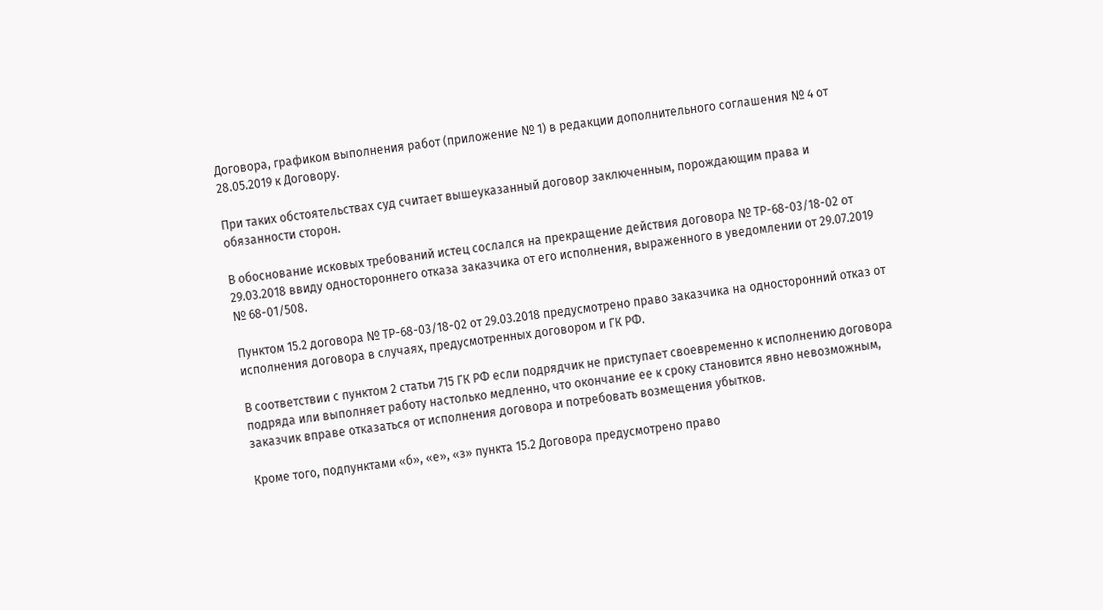Договора, графиком выполнения работ (приложение № 1) в редакции дополнительного соглашения № 4 от 28.05.2019 к Договору.

При таких обстоятельствах суд считает вышеуказанный договор заключенным, порождающим права и обязанности сторон.

В обоснование исковых требований истец сослался на прекращение действия договора № ТР-68-03/18-02 от 29.03.2018 ввиду одностороннего отказа заказчика от его исполнения, выраженного в уведомлении от 29.07.2019 № 68-01/508.

Пунктом 15.2 договора № ТР-68-03/18-02 от 29.03.2018 предусмотрено право заказчика на односторонний отказ от исполнения договора в случаях, предусмотренных договором и ГК РФ.

В соответствии с пунктом 2 статьи 715 ГК РФ если подрядчик не приступает своевременно к исполнению договора подряда или выполняет работу настолько медленно, что окончание ее к сроку становится явно невозможным, заказчик вправе отказаться от исполнения договора и потребовать возмещения убытков.

Кроме того, подпунктами «б», «е», «з» пункта 15.2 Договора предусмотрено право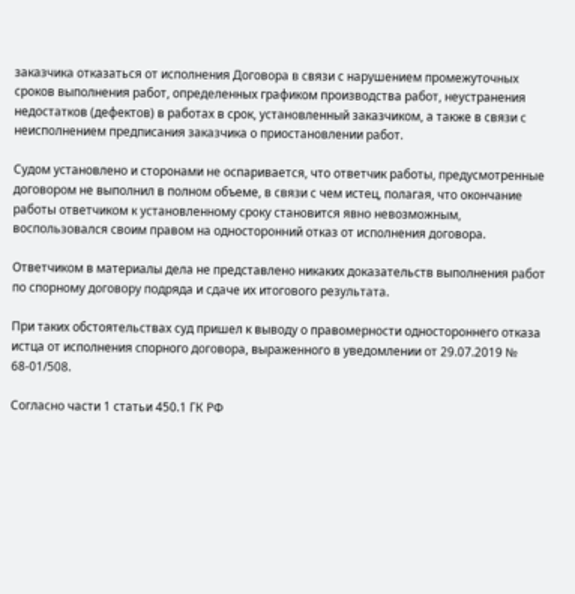заказчика отказаться от исполнения Договора в связи с нарушением промежуточных сроков выполнения работ, определенных графиком производства работ, неустранения недостатков (дефектов) в работах в срок, установленный заказчиком, а также в связи с неисполнением предписания заказчика о приостановлении работ.

Судом установлено и сторонами не оспаривается, что ответчик работы, предусмотренные договором не выполнил в полном объеме, в связи с чем истец, полагая, что окончание работы ответчиком к установленному сроку становится явно невозможным, воспользовался своим правом на односторонний отказ от исполнения договора.

Ответчиком в материалы дела не представлено никаких доказательств выполнения работ по спорному договору подряда и сдаче их итогового результата.

При таких обстоятельствах суд пришел к выводу о правомерности одностороннего отказа истца от исполнения спорного договора, выраженного в уведомлении от 29.07.2019 № 68-01/508.

Согласно части 1 статьи 450.1 ГК РФ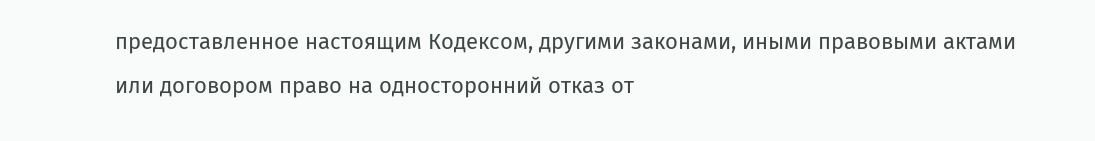предоставленное настоящим Кодексом, другими законами, иными правовыми актами или договором право на односторонний отказ от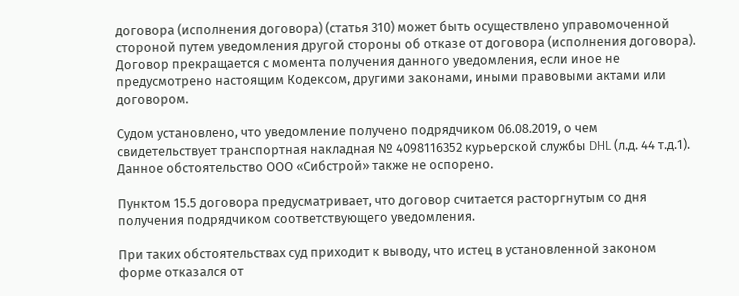договора (исполнения договора) (статья 310) может быть осуществлено управомоченной стороной путем уведомления другой стороны об отказе от договора (исполнения договора). Договор прекращается с момента получения данного уведомления, если иное не предусмотрено настоящим Кодексом, другими законами, иными правовыми актами или договором.

Судом установлено, что уведомление получено подрядчиком 06.08.2019, о чем свидетельствует транспортная накладная № 4098116352 курьерской службы DHL (л.д. 44 т.д.1). Данное обстоятельство ООО «Сибстрой» также не оспорено.

Пунктом 15.5 договора предусматривает, что договор считается расторгнутым со дня получения подрядчиком соответствующего уведомления.

При таких обстоятельствах суд приходит к выводу, что истец в установленной законом форме отказался от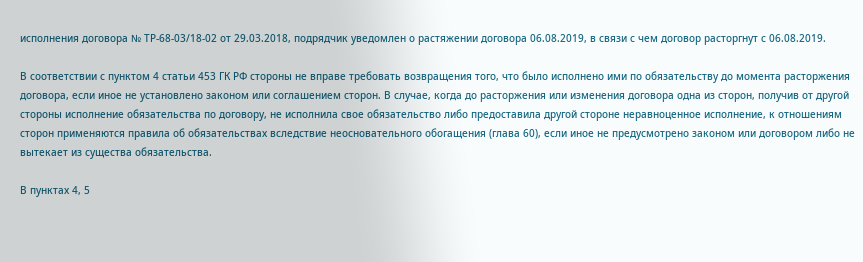исполнения договора № ТР-68-03/18-02 от 29.03.2018, подрядчик уведомлен о растяжении договора 06.08.2019, в связи с чем договор расторгнут с 06.08.2019.

В соответствии с пунктом 4 статьи 453 ГК РФ стороны не вправе требовать возвращения того, что было исполнено ими по обязательству до момента расторжения договора, если иное не установлено законом или соглашением сторон. В случае, когда до расторжения или изменения договора одна из сторон, получив от другой стороны исполнение обязательства по договору, не исполнила свое обязательство либо предоставила другой стороне неравноценное исполнение, к отношениям сторон применяются правила об обязательствах вследствие неосновательного обогащения (глава 60), если иное не предусмотрено законом или договором либо не вытекает из существа обязательства.

В пунктах 4, 5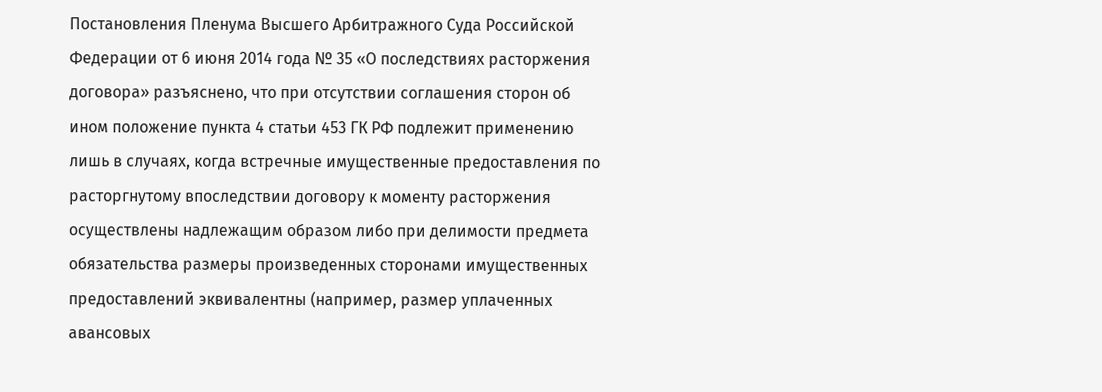Постановления Пленума Высшего Арбитражного Суда Российской Федерации от 6 июня 2014 года № 35 «О последствиях расторжения договора» разъяснено, что при отсутствии соглашения сторон об ином положение пункта 4 статьи 453 ГК РФ подлежит применению лишь в случаях, когда встречные имущественные предоставления по расторгнутому впоследствии договору к моменту расторжения осуществлены надлежащим образом либо при делимости предмета обязательства размеры произведенных сторонами имущественных предоставлений эквивалентны (например, размер уплаченных авансовых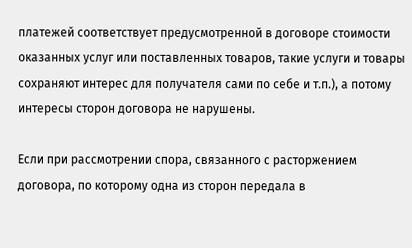платежей соответствует предусмотренной в договоре стоимости оказанных услуг или поставленных товаров, такие услуги и товары сохраняют интерес для получателя сами по себе и т.п.), а потому интересы сторон договора не нарушены.

Если при рассмотрении спора, связанного с расторжением договора, по которому одна из сторон передала в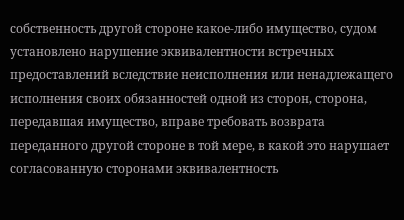собственность другой стороне какое-либо имущество, судом установлено нарушение эквивалентности встречных предоставлений вследствие неисполнения или ненадлежащего исполнения своих обязанностей одной из сторон, сторона, передавшая имущество, вправе требовать возврата переданного другой стороне в той мере, в какой это нарушает согласованную сторонами эквивалентность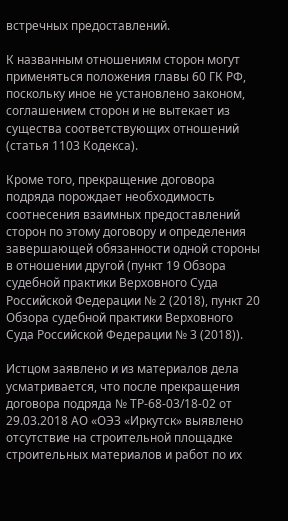встречных предоставлений.

К названным отношениям сторон могут применяться положения главы 60 ГК РФ, поскольку иное не установлено законом, соглашением сторон и не вытекает из существа соответствующих отношений (статья 1103 Кодекса).

Кроме того, прекращение договора подряда порождает необходимость соотнесения взаимных предоставлений сторон по этому договору и определения завершающей обязанности одной стороны в отношении другой (пункт 19 Обзора судебной практики Верховного Суда Российской Федерации № 2 (2018), пункт 20 Обзора судебной практики Верховного Суда Российской Федерации № 3 (2018)).

Истцом заявлено и из материалов дела усматривается, что после прекращения договора подряда № ТР-68-03/18-02 от 29.03.2018 АО «ОЭЗ «Иркутск» выявлено отсутствие на строительной площадке строительных материалов и работ по их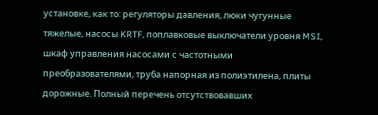установке, как то: регуляторы давления, люки чугунные тяжелые, насосы KRTF, поплавковые выключатели уровня MSI, шкаф управления насосами с частотными преобразователями, труба напорная из полиэтилена, плиты дорожные. Полный перечень отсутствовавших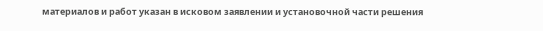материалов и работ указан в исковом заявлении и установочной части решения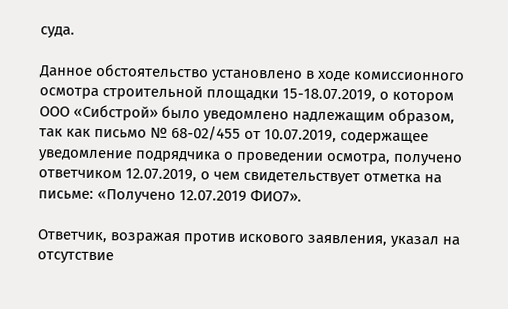суда.

Данное обстоятельство установлено в ходе комиссионного осмотра строительной площадки 15-18.07.2019, о котором ООО «Сибстрой» было уведомлено надлежащим образом, так как письмо № 68-02/455 от 10.07.2019, содержащее уведомление подрядчика о проведении осмотра, получено ответчиком 12.07.2019, о чем свидетельствует отметка на письме: «Получено 12.07.2019 ФИО7».

Ответчик, возражая против искового заявления, указал на отсутствие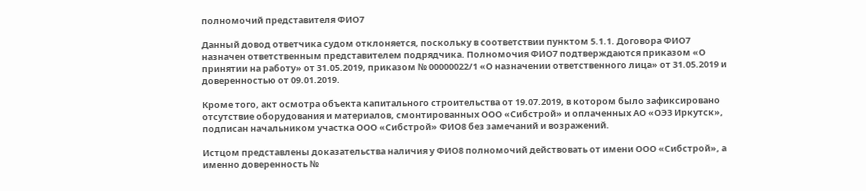полномочий представителя ФИО7

Данный довод ответчика судом отклоняется, поскольку в соответствии пунктом 5.1.1. Договора ФИО7 назначен ответственным представителем подрядчика. Полномочия ФИО7 подтверждаются приказом «О принятии на работу» от 31.05.2019, приказом № 00000022/1 «О назначении ответственного лица» от 31.05.2019 и доверенностью от 09.01.2019.

Кроме того, акт осмотра объекта капитального строительства от 19.07.2019, в котором было зафиксировано отсутствие оборудования и материалов, смонтированных ООО «Сибстрой» и оплаченных АО «ОЭЗ Иркутск», подписан начальником участка ООО «Сибстрой» ФИО8 без замечаний и возражений.

Истцом представлены доказательства наличия у ФИО8 полномочий действовать от имени ООО «Сибстрой», а именно доверенность №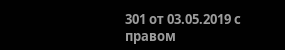301 от 03.05.2019 с правом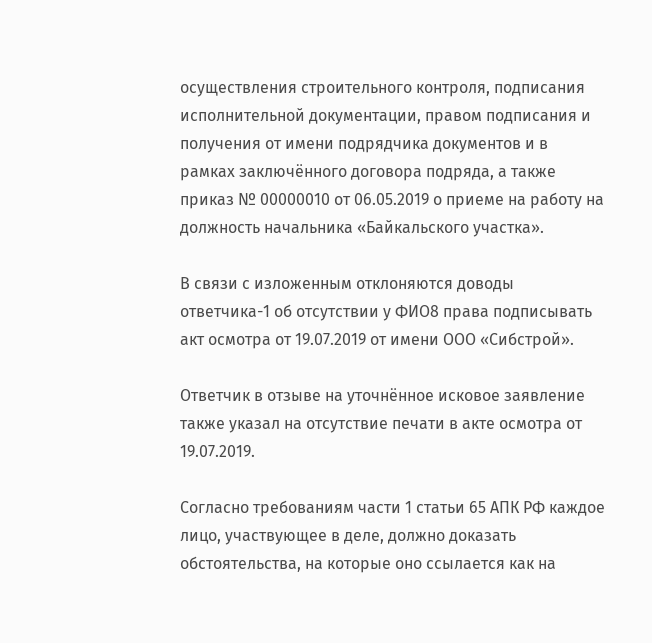осуществления строительного контроля, подписания исполнительной документации, правом подписания и получения от имени подрядчика документов и в рамках заключённого договора подряда, а также приказ № 00000010 от 06.05.2019 о приеме на работу на должность начальника «Байкальского участка».

В связи с изложенным отклоняются доводы ответчика-1 об отсутствии у ФИО8 права подписывать акт осмотра от 19.07.2019 от имени ООО «Сибстрой».

Ответчик в отзыве на уточнённое исковое заявление также указал на отсутствие печати в акте осмотра от 19.07.2019.

Согласно требованиям части 1 статьи 65 АПК РФ каждое лицо, участвующее в деле, должно доказать обстоятельства, на которые оно ссылается как на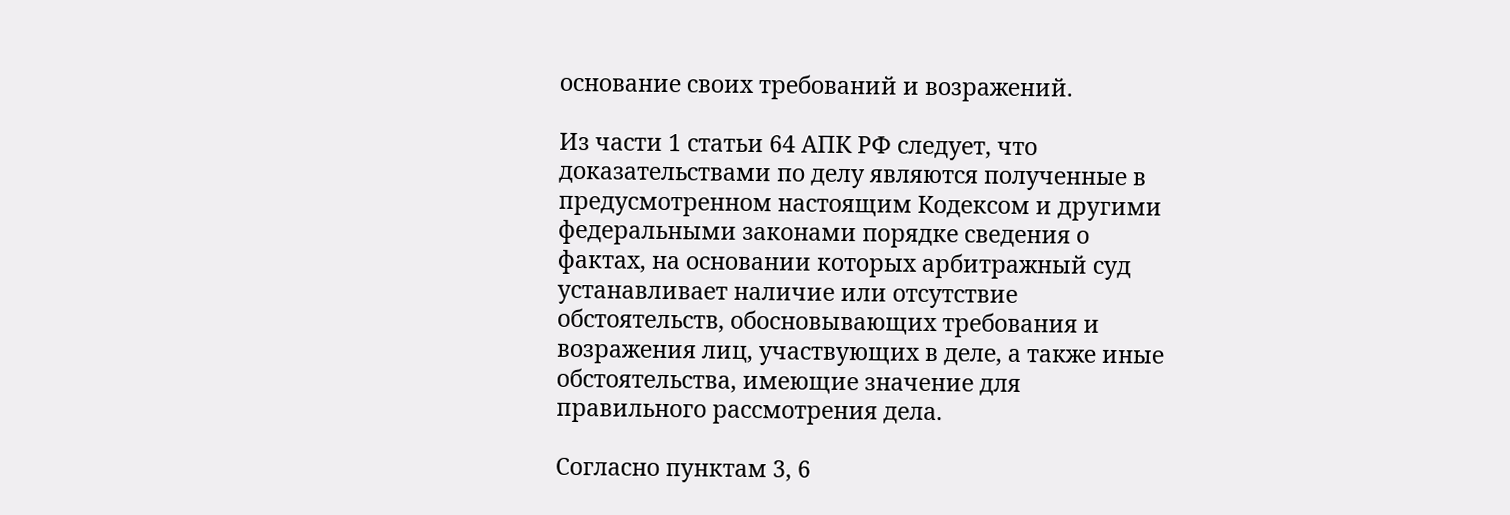основание своих требований и возражений.

Из части 1 статьи 64 АПК РФ следует, что доказательствами по делу являются полученные в предусмотренном настоящим Кодексом и другими федеральными законами порядке сведения о фактах, на основании которых арбитражный суд устанавливает наличие или отсутствие обстоятельств, обосновывающих требования и возражения лиц, участвующих в деле, а также иные обстоятельства, имеющие значение для правильного рассмотрения дела.

Согласно пунктам 3, 6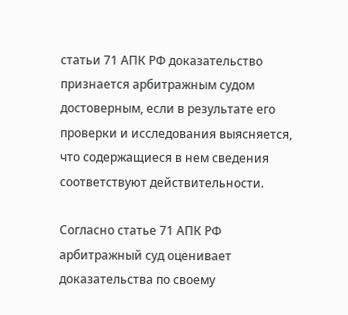статьи 71 АПК РФ доказательство признается арбитражным судом достоверным, если в результате его проверки и исследования выясняется, что содержащиеся в нем сведения соответствуют действительности.

Согласно статье 71 АПК РФ арбитражный суд оценивает доказательства по своему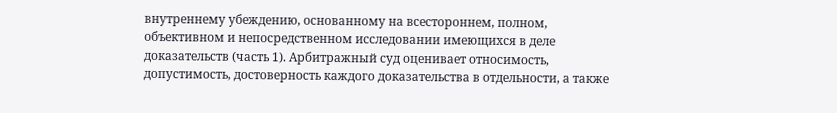внутреннему убеждению, основанному на всестороннем, полном, объективном и непосредственном исследовании имеющихся в деле доказательств (часть 1). Арбитражный суд оценивает относимость, допустимость, достоверность каждого доказательства в отдельности, а также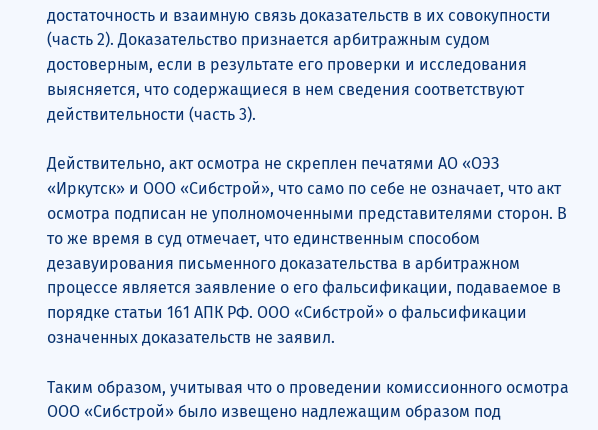достаточность и взаимную связь доказательств в их совокупности (часть 2). Доказательство признается арбитражным судом достоверным, если в результате его проверки и исследования выясняется, что содержащиеся в нем сведения соответствуют действительности (часть 3).

Действительно, акт осмотра не скреплен печатями АО «ОЭЗ «Иркутск» и ООО «Сибстрой», что само по себе не означает, что акт осмотра подписан не уполномоченными представителями сторон. В то же время в суд отмечает, что единственным способом дезавуирования письменного доказательства в арбитражном процессе является заявление о его фальсификации, подаваемое в порядке статьи 161 АПК РФ. ООО «Сибстрой» о фальсификации означенных доказательств не заявил.

Таким образом, учитывая что о проведении комиссионного осмотра ООО «Сибстрой» было извещено надлежащим образом под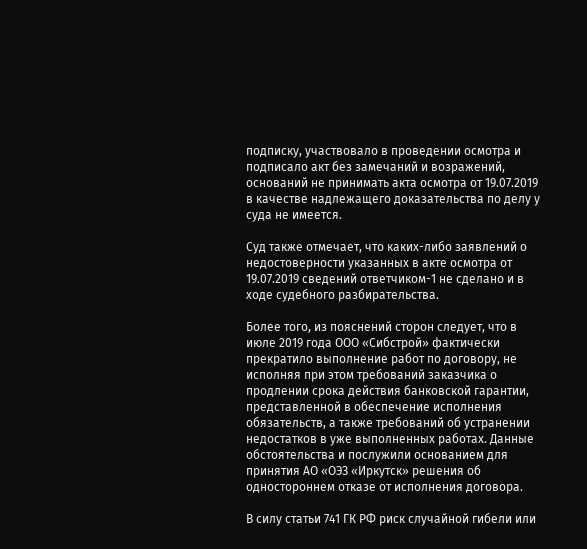подписку, участвовало в проведении осмотра и подписало акт без замечаний и возражений, оснований не принимать акта осмотра от 19.07.2019 в качестве надлежащего доказательства по делу у суда не имеется.

Суд также отмечает, что каких-либо заявлений о недостоверности указанных в акте осмотра от 19.07.2019 сведений ответчиком-1 не сделано и в ходе судебного разбирательства.

Более того, из пояснений сторон следует, что в июле 2019 года ООО «Сибстрой» фактически прекратило выполнение работ по договору, не исполняя при этом требований заказчика о продлении срока действия банковской гарантии, представленной в обеспечение исполнения обязательств, а также требований об устранении недостатков в уже выполненных работах. Данные обстоятельства и послужили основанием для принятия АО «ОЭЗ «Иркутск» решения об одностороннем отказе от исполнения договора.

В силу статьи 741 ГК РФ риск случайной гибели или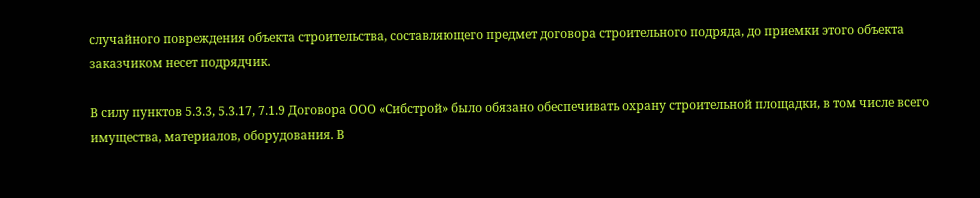случайного повреждения объекта строительства, составляющего предмет договора строительного подряда, до приемки этого объекта заказчиком несет подрядчик.

В силу пунктов 5.3.3, 5.3.17, 7.1.9 Договора ООО «Сибстрой» было обязано обеспечивать охрану строительной площадки, в том числе всего имущества, материалов, оборудования. В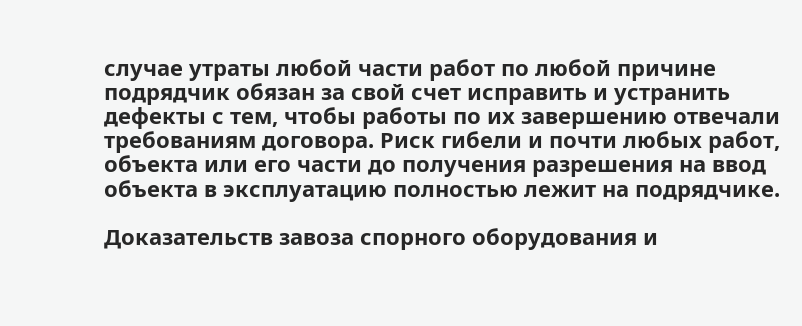случае утраты любой части работ по любой причине подрядчик обязан за свой счет исправить и устранить дефекты с тем, чтобы работы по их завершению отвечали требованиям договора. Риск гибели и почти любых работ, объекта или его части до получения разрешения на ввод объекта в эксплуатацию полностью лежит на подрядчике.

Доказательств завоза спорного оборудования и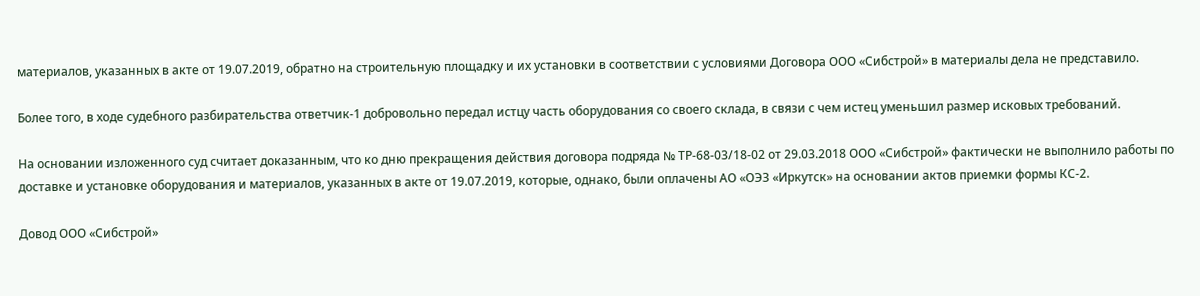материалов, указанных в акте от 19.07.2019, обратно на строительную площадку и их установки в соответствии с условиями Договора ООО «Сибстрой» в материалы дела не представило.

Более того, в ходе судебного разбирательства ответчик-1 добровольно передал истцу часть оборудования со своего склада, в связи с чем истец уменьшил размер исковых требований.

На основании изложенного суд считает доказанным, что ко дню прекращения действия договора подряда № ТР-68-03/18-02 от 29.03.2018 ООО «Сибстрой» фактически не выполнило работы по доставке и установке оборудования и материалов, указанных в акте от 19.07.2019, которые, однако, были оплачены АО «ОЭЗ «Иркутск» на основании актов приемки формы КС-2.

Довод ООО «Сибстрой»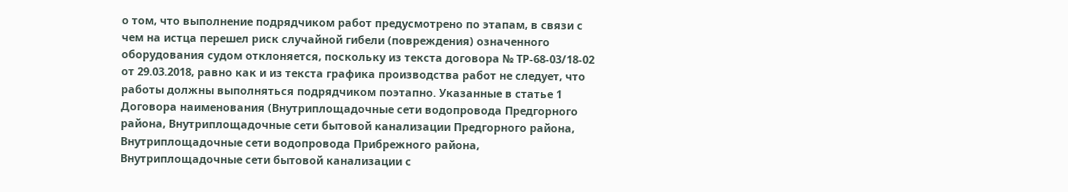о том, что выполнение подрядчиком работ предусмотрено по этапам, в связи с чем на истца перешел риск случайной гибели (повреждения) означенного оборудования судом отклоняется, поскольку из текста договора № ТР-68-03/18-02 от 29.03.2018, равно как и из текста графика производства работ не следует, что работы должны выполняться подрядчиком поэтапно. Указанные в статье 1 Договора наименования (Внутриплощадочные сети водопровода Предгорного района, Внутриплощадочные сети бытовой канализации Предгорного района, Внутриплощадочные сети водопровода Прибрежного района, Внутриплощадочные сети бытовой канализации с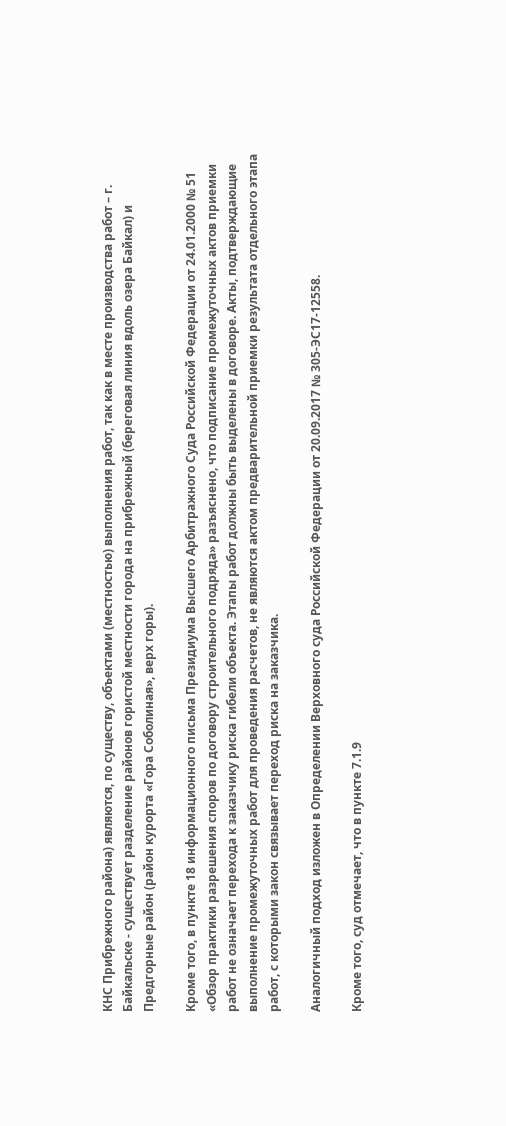КНС Прибрежного района) являются, по существу, объектами (местностью) выполнения работ, так как в месте производства работ – г. Байкальске - существует разделение районов гористой местности города на прибрежный (береговая линия вдоль озера Байкал) и Предгорные район (район курорта «Гора Соболиная», верх горы).

Кроме того, в пункте 18 информационного письма Президиума Высшего Арбитражного Суда Российской Федерации от 24.01.2000 № 51 «Обзор практики разрешения споров по договору строительного подряда» разъяснено, что подписание промежуточных актов приемки работ не означает перехода к заказчику риска гибели объекта. Этапы работ должны быть выделены в договоре. Акты, подтверждающие выполнение промежуточных работ для проведения расчетов, не являются актом предварительной приемки результата отдельного этапа работ, с которыми закон связывает переход риска на заказчика.

Аналогичный подход изложен в Определении Верховного суда Российской Федерации от 20.09.2017 № 305-ЭС17-12558.

Кроме того, суд отмечает, что в пункте 7.1.9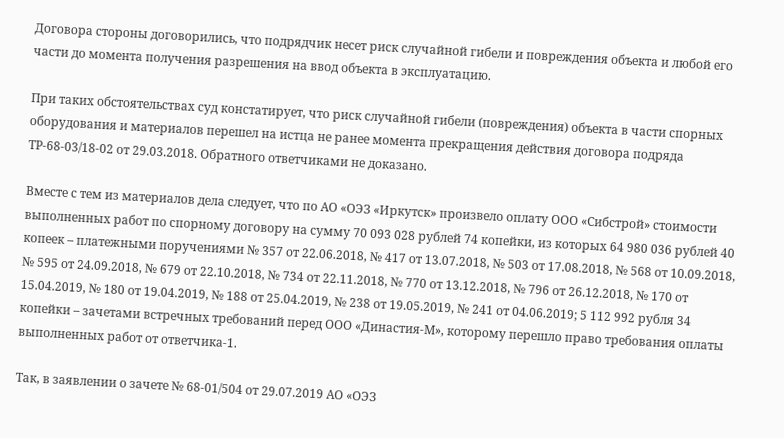Договора стороны договорились, что подрядчик несет риск случайной гибели и повреждения объекта и любой его части до момента получения разрешения на ввод объекта в эксплуатацию.

При таких обстоятельствах суд констатирует, что риск случайной гибели (повреждения) объекта в части спорных оборудования и материалов перешел на истца не ранее момента прекращения действия договора подряда ТР-68-03/18-02 от 29.03.2018. Обратного ответчиками не доказано.

Вместе с тем из материалов дела следует, что по АО «ОЭЗ «Иркутск» произвело оплату ООО «Сибстрой» стоимости выполненных работ по спорному договору на сумму 70 093 028 рублей 74 копейки, из которых 64 980 036 рублей 40 копеек – платежными поручениями № 357 от 22.06.2018, № 417 от 13.07.2018, № 503 от 17.08.2018, № 568 от 10.09.2018, № 595 от 24.09.2018, № 679 от 22.10.2018, № 734 от 22.11.2018, № 770 от 13.12.2018, № 796 от 26.12.2018, № 170 от 15.04.2019, № 180 от 19.04.2019, № 188 от 25.04.2019, № 238 от 19.05.2019, № 241 от 04.06.2019; 5 112 992 рубля 34 копейки – зачетами встречных требований перед ООО «Династия-М», которому перешло право требования оплаты выполненных работ от ответчика-1.

Так, в заявлении о зачете № 68-01/504 от 29.07.2019 АО «ОЭЗ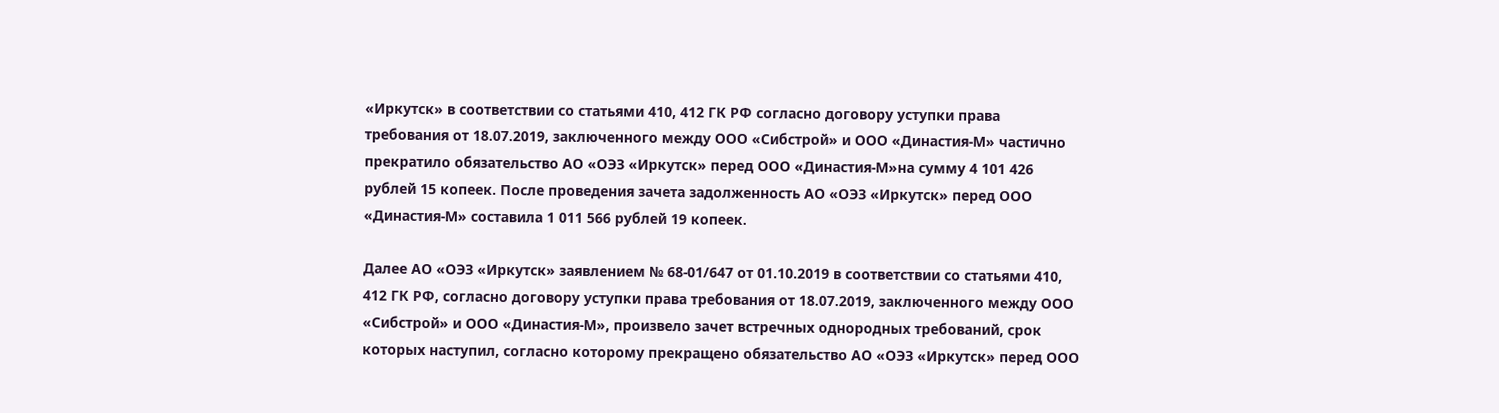«Иркутск» в соответствии со статьями 410, 412 ГК РФ согласно договору уступки права требования от 18.07.2019, заключенного между ООО «Сибстрой» и ООО «Династия-М» частично прекратило обязательство АО «ОЭЗ «Иркутск» перед ООО «Династия-М»на сумму 4 101 426 рублей 15 копеек. После проведения зачета задолженность АО «ОЭЗ «Иркутск» перед ООО «Династия-М» составила 1 011 566 рублей 19 копеек.

Далее АО «ОЭЗ «Иркутск» заявлением № 68-01/647 от 01.10.2019 в соответствии со статьями 410, 412 ГК РФ, согласно договору уступки права требования от 18.07.2019, заключенного между ООО «Сибстрой» и ООО «Династия-М», произвело зачет встречных однородных требований, срок которых наступил, согласно которому прекращено обязательство АО «ОЭЗ «Иркутск» перед ООО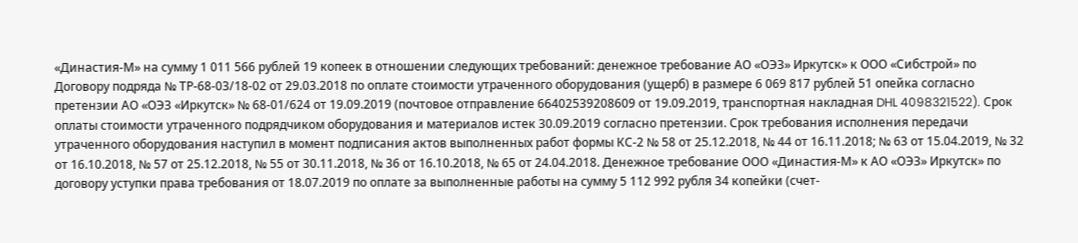«Династия-М» на сумму 1 011 566 рублей 19 копеек в отношении следующих требований: денежное требование АО «ОЭЗ» Иркутск» к ООО «Сибстрой» по Договору подряда № ТР-68-03/18-02 от 29.03.2018 по оплате стоимости утраченного оборудования (ущерб) в размере 6 069 817 рублей 51 опейка согласно претензии АО «ОЭЗ «Иркутск» № 68-01/624 от 19.09.2019 (почтовое отправление 66402539208609 от 19.09.2019, транспортная накладная DHL 4098321522). Срок оплаты стоимости утраченного подрядчиком оборудования и материалов истек 30.09.2019 согласно претензии. Срок требования исполнения передачи утраченного оборудования наступил в момент подписания актов выполненных работ формы КС-2 № 58 от 25.12.2018, № 44 от 16.11.2018; № 63 от 15.04.2019, № 32 от 16.10.2018, № 57 от 25.12.2018, № 55 от 30.11.2018, № 36 от 16.10.2018, № 65 от 24.04.2018. Денежное требование ООО «Династия-М» к АО «ОЭЗ» Иркутск» по договору уступки права требования от 18.07.2019 по оплате за выполненные работы на сумму 5 112 992 рубля 34 копейки (счет-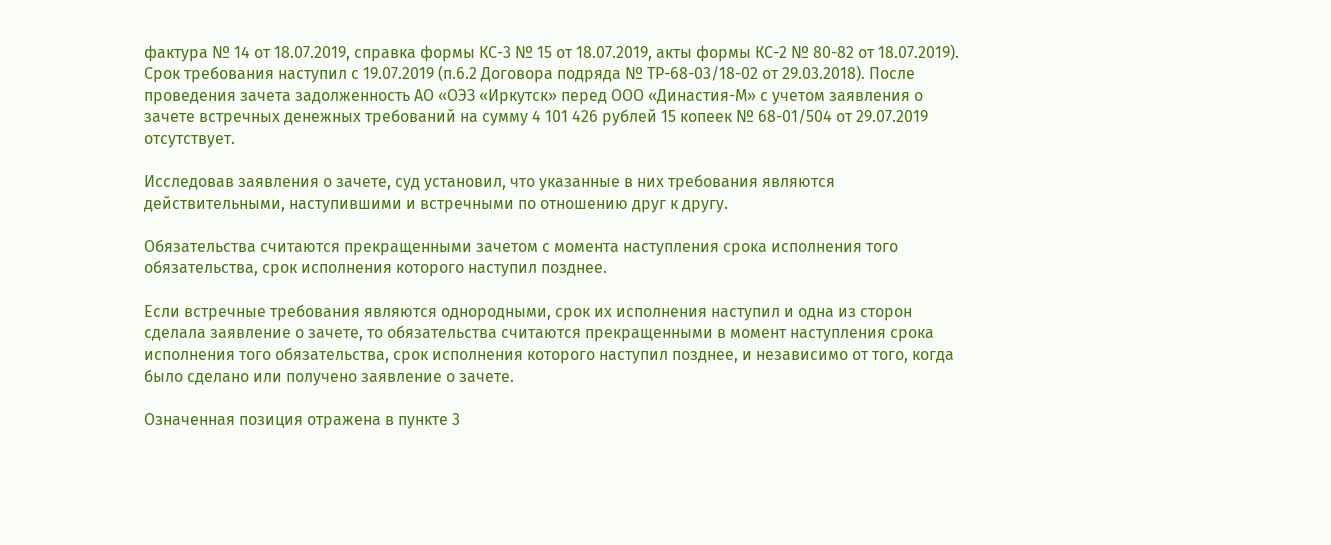фактура № 14 от 18.07.2019, справка формы КС-3 № 15 от 18.07.2019, акты формы КС-2 № 80-82 от 18.07.2019). Срок требования наступил с 19.07.2019 (п.6.2 Договора подряда № ТР-68-03/18-02 от 29.03.2018). После проведения зачета задолженность АО «ОЭЗ «Иркутск» перед ООО «Династия-М» с учетом заявления о зачете встречных денежных требований на сумму 4 101 426 рублей 15 копеек № 68-01/504 от 29.07.2019 отсутствует.

Исследовав заявления о зачете, суд установил, что указанные в них требования являются действительными, наступившими и встречными по отношению друг к другу.

Обязательства считаются прекращенными зачетом с момента наступления срока исполнения того обязательства, срок исполнения которого наступил позднее.

Если встречные требования являются однородными, срок их исполнения наступил и одна из сторон сделала заявление о зачете, то обязательства считаются прекращенными в момент наступления срока исполнения того обязательства, срок исполнения которого наступил позднее, и независимо от того, когда было сделано или получено заявление о зачете.

Означенная позиция отражена в пункте 3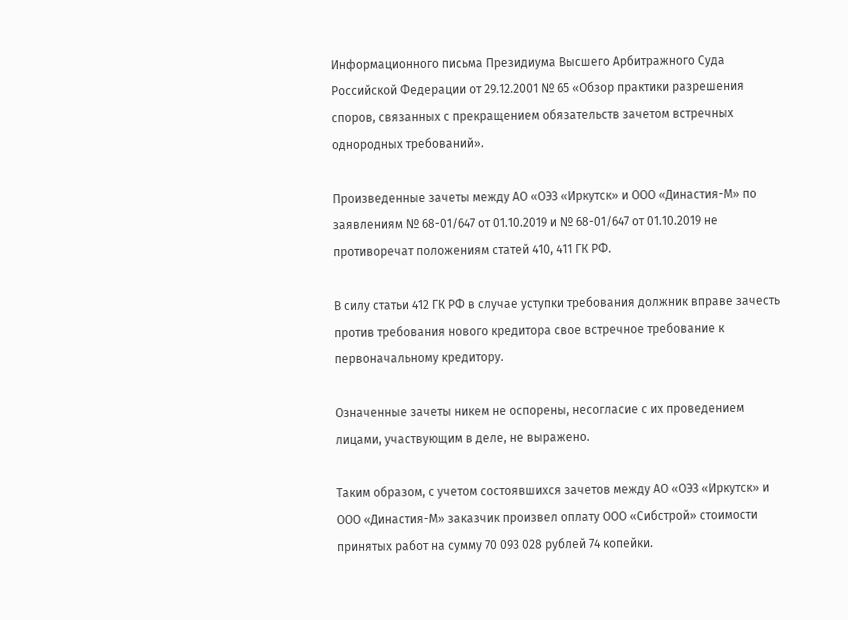Информационного письма Президиума Высшего Арбитражного Суда Российской Федерации от 29.12.2001 № 65 «Обзор практики разрешения споров, связанных с прекращением обязательств зачетом встречных однородных требований».

Произведенные зачеты между АО «ОЭЗ «Иркутск» и ООО «Династия-М» по заявлениям № 68-01/647 от 01.10.2019 и № 68-01/647 от 01.10.2019 не противоречат положениям статей 410, 411 ГК РФ.

В силу статьи 412 ГК РФ в случае уступки требования должник вправе зачесть против требования нового кредитора свое встречное требование к первоначальному кредитору.

Означенные зачеты никем не оспорены, несогласие с их проведением лицами, участвующим в деле, не выражено.

Таким образом, с учетом состоявшихся зачетов между АО «ОЭЗ «Иркутск» и ООО «Династия-М» заказчик произвел оплату ООО «Сибстрой» стоимости принятых работ на сумму 70 093 028 рублей 74 копейки.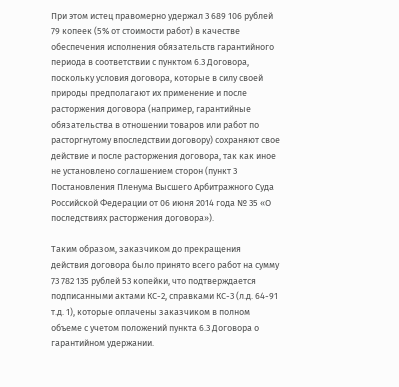При этом истец правомерно удержал 3 689 106 рублей 79 копеек (5% от стоимости работ) в качестве обеспечения исполнения обязательств гарантийного периода в соответствии с пунктом 6.3 Договора, поскольку условия договора, которые в силу своей природы предполагают их применение и после расторжения договора (например, гарантийные обязательства в отношении товаров или работ по расторгнутому впоследствии договору) сохраняют свое действие и после расторжения договора, так как иное не установлено соглашением сторон (пункт 3 Постановления Пленума Высшего Арбитражного Суда Российской Федерации от 06 июня 2014 года № 35 «О последствиях расторжения договора»).

Таким образом, заказчиком до прекращения действия договора было принято всего работ на сумму 73 782 135 рублей 53 копейки, что подтверждается подписанными актами КС-2, справками КС-3 (л.д. 64-91 т.д. 1), которые оплачены заказчиком в полном объеме с учетом положений пункта 6.3 Договора о гарантийном удержании.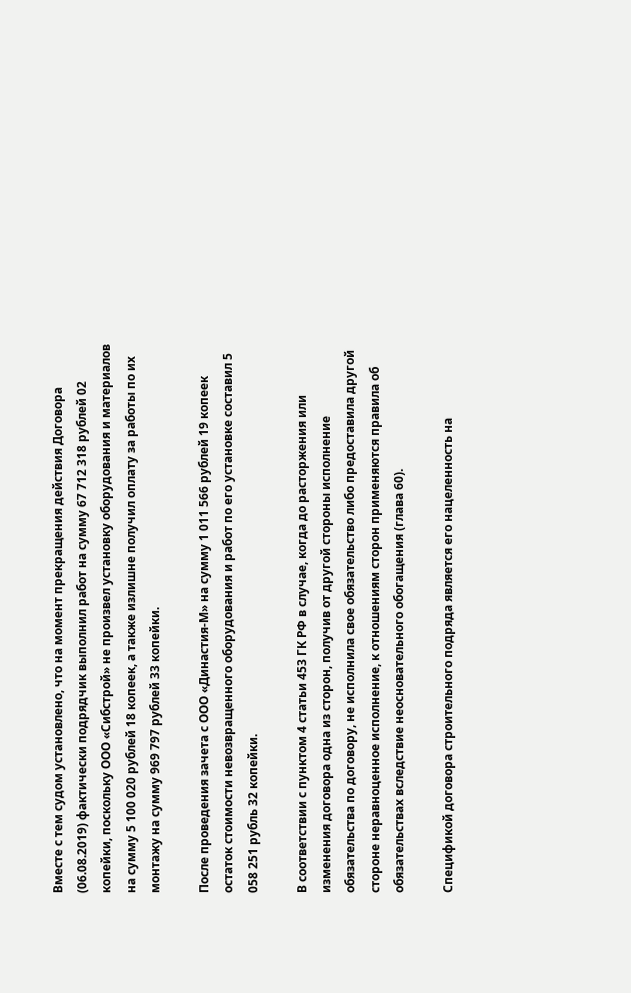Вместе с тем судом установлено, что на момент прекращения действия Договора (06.08.2019) фактически подрядчик выполнил работ на сумму 67 712 318 рублей 02 копейки, поскольку ООО «Сибстрой» не произвел установку оборудования и материалов на сумму 5 100 020 рублей 18 копеек, а также излишне получил оплату за работы по их монтажу на сумму 969 797 рублей 33 копейки.

После проведения зачета с ООО «Династия-М» на сумму 1 011 566 рублей 19 копеек остаток стоимости невозвращенного оборудования и работ по его установке составил 5 058 251 рубль 32 копейки.

В соответствии с пунктом 4 статьи 453 ГК РФ в случае, когда до расторжения или изменения договора одна из сторон, получив от другой стороны исполнение обязательства по договору, не исполнила свое обязательство либо предоставила другой стороне неравноценное исполнение, к отношениям сторон применяются правила об обязательствах вследствие неосновательного обогащения (глава 60).

Спецификой договора строительного подряда является его нацеленность на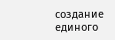создание единого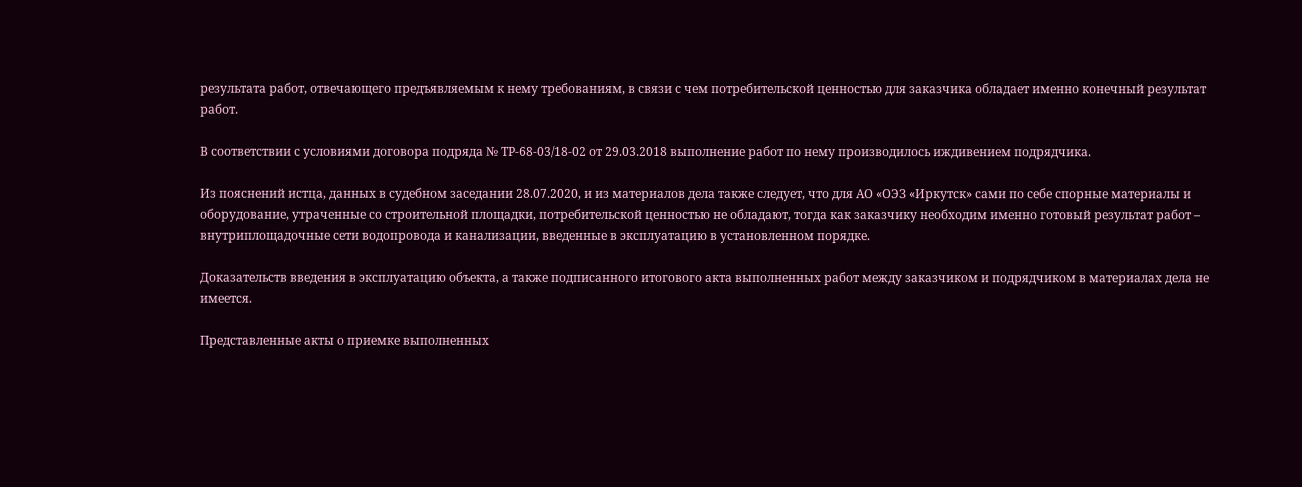результата работ, отвечающего предъявляемым к нему требованиям, в связи с чем потребительской ценностью для заказчика обладает именно конечный результат работ.

В соответствии с условиями договора подряда № ТР-68-03/18-02 от 29.03.2018 выполнение работ по нему производилось иждивением подрядчика.

Из пояснений истца, данных в судебном заседании 28.07.2020, и из материалов дела также следует, что для АО «ОЭЗ «Иркутск» сами по себе спорные материалы и оборудование, утраченные со строительной площадки, потребительской ценностью не обладают, тогда как заказчику необходим именно готовый результат работ – внутриплощадочные сети водопровода и канализации, введенные в эксплуатацию в установленном порядке.

Доказательств введения в эксплуатацию объекта, а также подписанного итогового акта выполненных работ между заказчиком и подрядчиком в материалах дела не имеется.

Представленные акты о приемке выполненных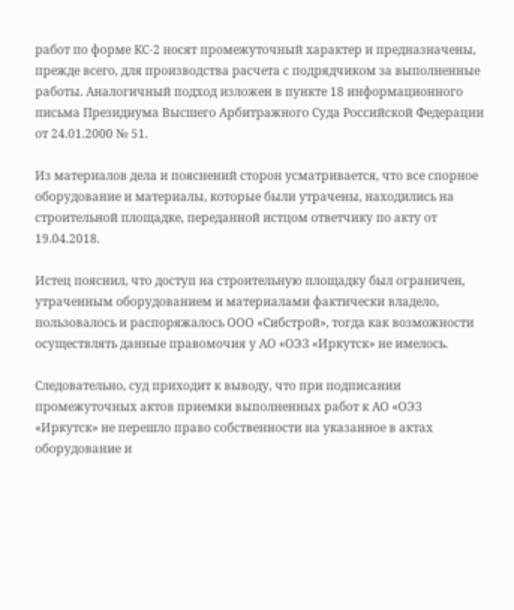работ по форме КС-2 носят промежуточный характер и предназначены, прежде всего, для производства расчета с подрядчиком за выполненные работы. Аналогичный подход изложен в пункте 18 информационного письма Президиума Высшего Арбитражного Суда Российской Федерации от 24.01.2000 № 51.

Из материалов дела и пояснений сторон усматривается, что все спорное оборудование и материалы, которые были утрачены, находились на строительной площадке, переданной истцом ответчику по акту от 19.04.2018.

Истец пояснил, что доступ на строительную площадку был ограничен, утраченным оборудованием и материалами фактически владело, пользовалось и распоряжалось ООО «Сибстрой», тогда как возможности осуществлять данные правомочия у АО «ОЭЗ «Иркутск» не имелось.

Следовательно, суд приходит к выводу, что при подписании промежуточных актов приемки выполненных работ к АО «ОЭЗ «Иркутск» не перешло право собственности на указанное в актах оборудование и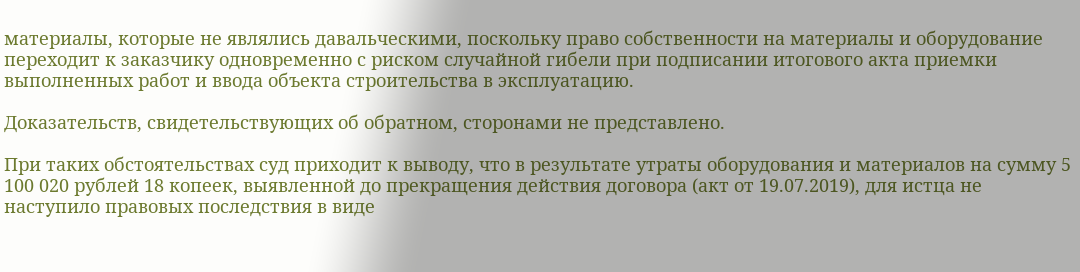материалы, которые не являлись давальческими, поскольку право собственности на материалы и оборудование переходит к заказчику одновременно с риском случайной гибели при подписании итогового акта приемки выполненных работ и ввода объекта строительства в эксплуатацию.

Доказательств, свидетельствующих об обратном, сторонами не представлено.

При таких обстоятельствах суд приходит к выводу, что в результате утраты оборудования и материалов на сумму 5 100 020 рублей 18 копеек, выявленной до прекращения действия договора (акт от 19.07.2019), для истца не наступило правовых последствия в виде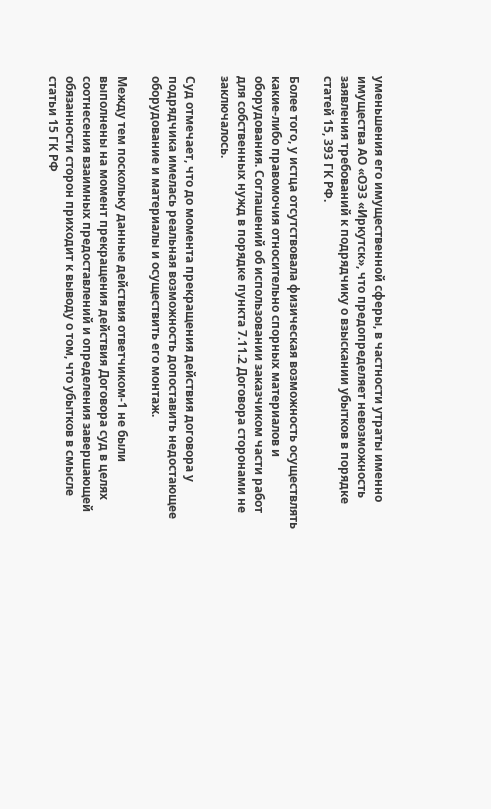уменьшения его имущественной сферы, в частности утраты именно имущества АО «ОЭЗ «Иркутск», что предопределяет невозможность заявления требований к подрядчику о взыскании убытков в порядке статей 15, 393 ГК РФ.

Более того, у истца отсутствовала физическая возможность осуществлять какие-либо правомочия относительно спорных материалов и оборудования. Соглашений об использовании заказчиком части работ для собственных нужд в порядке пункта 7.11.2 Договора сторонами не заключалось.

Суд отмечает, что до момента прекращения действия договора у подрядчика имелась реальная возможность допоставить недостающее оборудование и материалы и осуществить его монтаж.

Между тем поскольку данные действия ответчиком-1 не были выполнены на момент прекращения действия Договора суд в целях соотнесения взаимных предоставлений и определения завершающей обязанности сторон приходит к выводу о том, что убытков в смысле статьи 15 ГК РФ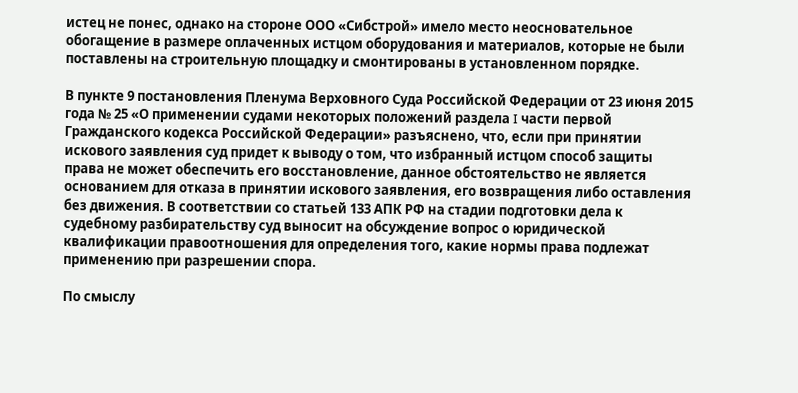истец не понес, однако на стороне ООО «Сибстрой» имело место неосновательное обогащение в размере оплаченных истцом оборудования и материалов, которые не были поставлены на строительную площадку и смонтированы в установленном порядке.

В пункте 9 постановления Пленума Верховного Суда Российской Федерации от 23 июня 2015 года № 25 «О применении судами некоторых положений раздела I части первой Гражданского кодекса Российской Федерации» разъяснено, что, если при принятии искового заявления суд придет к выводу о том, что избранный истцом способ защиты права не может обеспечить его восстановление, данное обстоятельство не является основанием для отказа в принятии искового заявления, его возвращения либо оставления без движения. В соответствии со статьей 133 АПК РФ на стадии подготовки дела к судебному разбирательству суд выносит на обсуждение вопрос о юридической квалификации правоотношения для определения того, какие нормы права подлежат применению при разрешении спора.

По смыслу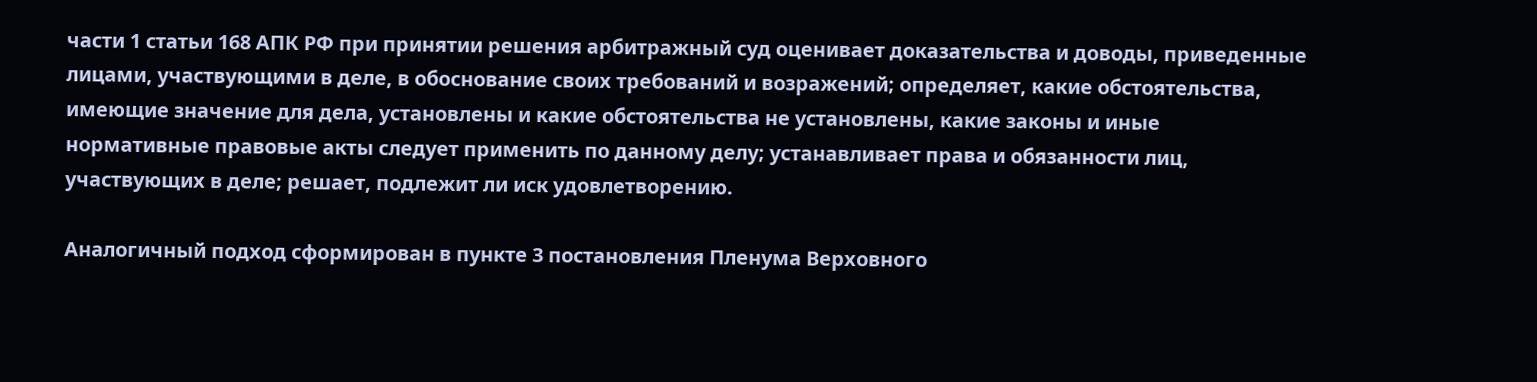части 1 статьи 168 АПК РФ при принятии решения арбитражный суд оценивает доказательства и доводы, приведенные лицами, участвующими в деле, в обоснование своих требований и возражений; определяет, какие обстоятельства, имеющие значение для дела, установлены и какие обстоятельства не установлены, какие законы и иные нормативные правовые акты следует применить по данному делу; устанавливает права и обязанности лиц, участвующих в деле; решает, подлежит ли иск удовлетворению.

Аналогичный подход сформирован в пункте 3 постановления Пленума Верховного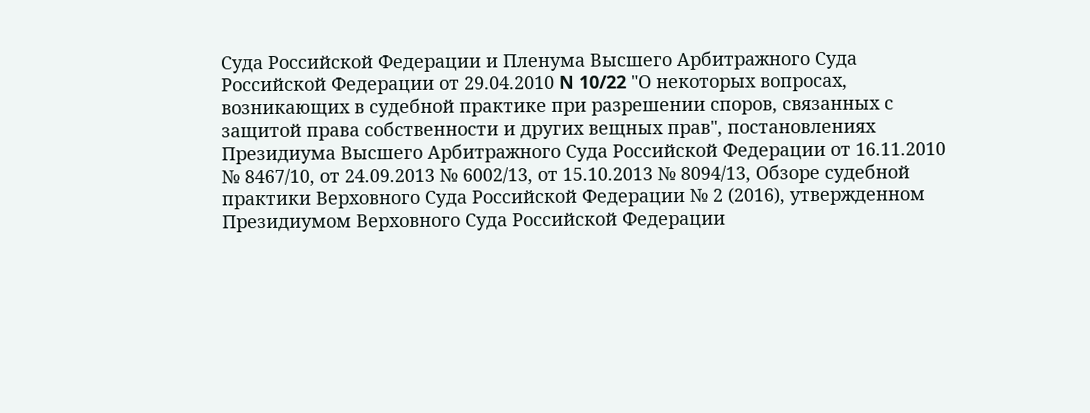Суда Российской Федерации и Пленума Высшего Арбитражного Суда Российской Федерации от 29.04.2010 N 10/22 "О некоторых вопросах, возникающих в судебной практике при разрешении споров, связанных с защитой права собственности и других вещных прав", постановлениях Президиума Высшего Арбитражного Суда Российской Федерации от 16.11.2010 № 8467/10, от 24.09.2013 № 6002/13, от 15.10.2013 № 8094/13, Обзоре судебной практики Верховного Суда Российской Федерации № 2 (2016), утвержденном Президиумом Верховного Суда Российской Федерации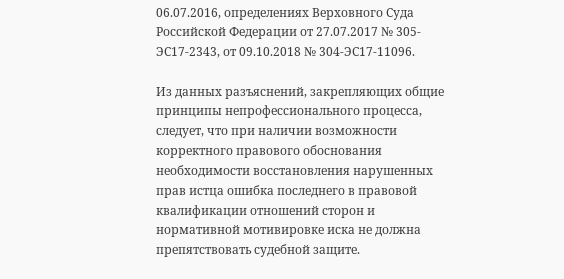06.07.2016, определениях Верховного Суда Российской Федерации от 27.07.2017 № 305-ЭС17-2343, от 09.10.2018 № 304-ЭС17-11096.

Из данных разъяснений, закрепляющих общие принципы непрофессионального процесса, следует, что при наличии возможности корректного правового обоснования необходимости восстановления нарушенных прав истца ошибка последнего в правовой квалификации отношений сторон и нормативной мотивировке иска не должна препятствовать судебной защите.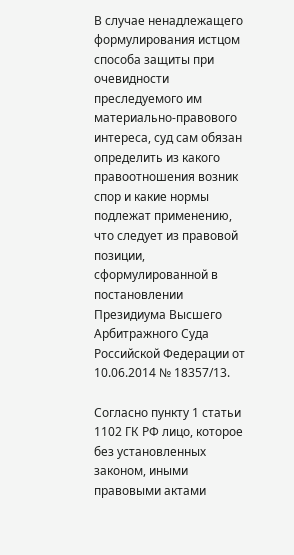В случае ненадлежащего формулирования истцом способа защиты при очевидности преследуемого им материально-правового интереса, суд сам обязан определить из какого правоотношения возник спор и какие нормы подлежат применению, что следует из правовой позиции, сформулированной в постановлении Президиума Высшего Арбитражного Суда Российской Федерации от 10.06.2014 № 18357/13.

Согласно пункту 1 статьи 1102 ГК РФ лицо, которое без установленных законом, иными правовыми актами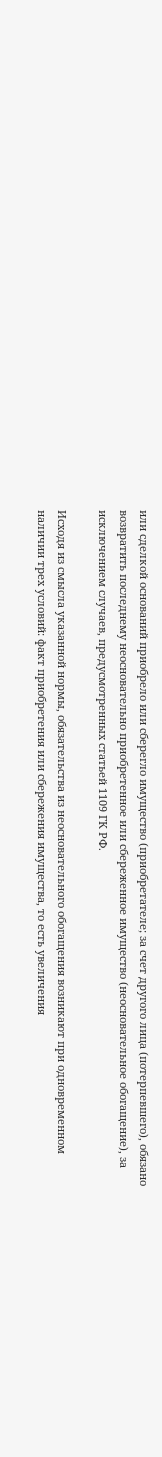или сделкой оснований приобрело или сберегло имущество (приобретателе; за счет другого лица (потерпевшего), обязано возвратить последнему неосновательно приобретенное или сбереженное имущество (неосновательное обогащение), за исключением случаев, предусмотренных статьей 1109 ГК РФ.

Исходя из смысла указанной нормы, обязательства из неосновательного обогащения возникают при одновременном наличии трех условий: факт приобретения или сбережения имущества, то есть увеличения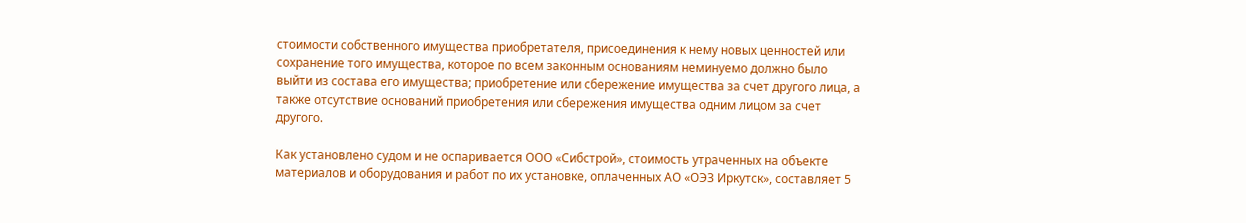стоимости собственного имущества приобретателя, присоединения к нему новых ценностей или сохранение того имущества, которое по всем законным основаниям неминуемо должно было выйти из состава его имущества; приобретение или сбережение имущества за счет другого лица, а также отсутствие оснований приобретения или сбережения имущества одним лицом за счет другого.

Как установлено судом и не оспаривается ООО «Сибстрой», стоимость утраченных на объекте материалов и оборудования и работ по их установке, оплаченных АО «ОЭЗ Иркутск», составляет 5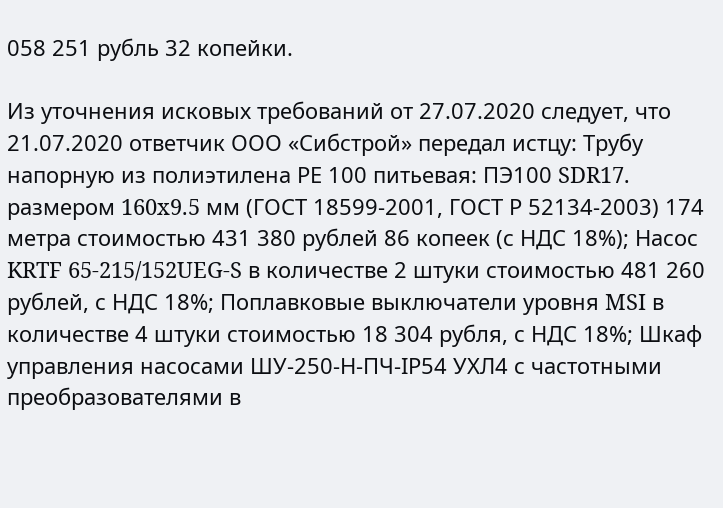058 251 рубль 32 копейки.

Из уточнения исковых требований от 27.07.2020 следует, что 21.07.2020 ответчик ООО «Сибстрой» передал истцу: Трубу напорную из полиэтилена РЕ 100 питьевая: ПЭ100 SDR17. размером 160x9.5 мм (ГОСТ 18599-2001, ГОСТ Р 52134-2003) 174 метра стоимостью 431 380 рублей 86 копеек (с НДС 18%); Насос KRTF 65-215/152UEG-S в количестве 2 штуки стоимостью 481 260 рублей, с НДС 18%; Поплавковые выключатели уровня MSI в количестве 4 штуки стоимостью 18 304 рубля, с НДС 18%; Шкаф управления насосами ШУ-250-Н-ПЧ-IР54 УХЛ4 с частотными преобразователями в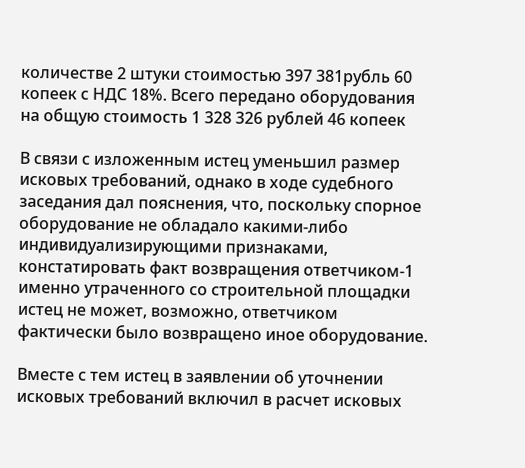количестве 2 штуки стоимостью 397 381рубль 60 копеек с НДС 18%. Всего передано оборудования на общую стоимость 1 328 326 рублей 46 копеек

В связи с изложенным истец уменьшил размер исковых требований, однако в ходе судебного заседания дал пояснения, что, поскольку спорное оборудование не обладало какими-либо индивидуализирующими признаками, констатировать факт возвращения ответчиком-1 именно утраченного со строительной площадки истец не может, возможно, ответчиком фактически было возвращено иное оборудование.

Вместе с тем истец в заявлении об уточнении исковых требований включил в расчет исковых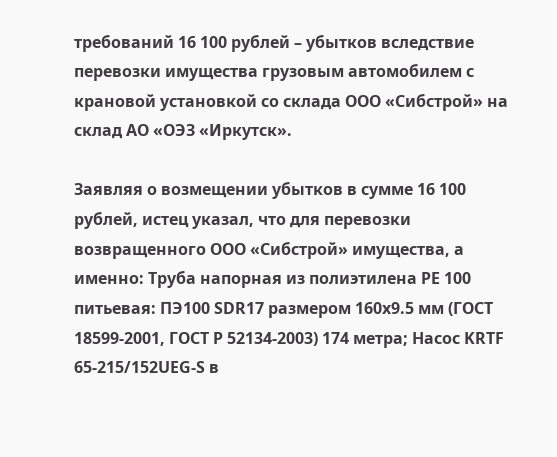требований 16 100 рублей – убытков вследствие перевозки имущества грузовым автомобилем с крановой установкой со склада ООО «Сибстрой» на склад АО «ОЭЗ «Иркутск».

Заявляя о возмещении убытков в сумме 16 100 рублей, истец указал, что для перевозки возвращенного ООО «Сибстрой» имущества, а именно: Труба напорная из полиэтилена РЕ 100 питьевая: ПЭ100 SDR17 размером 160x9.5 мм (ГОСТ 18599-2001, ГОСТ Р 52134-2003) 174 метра; Насос KRTF 65-215/152UEG-S в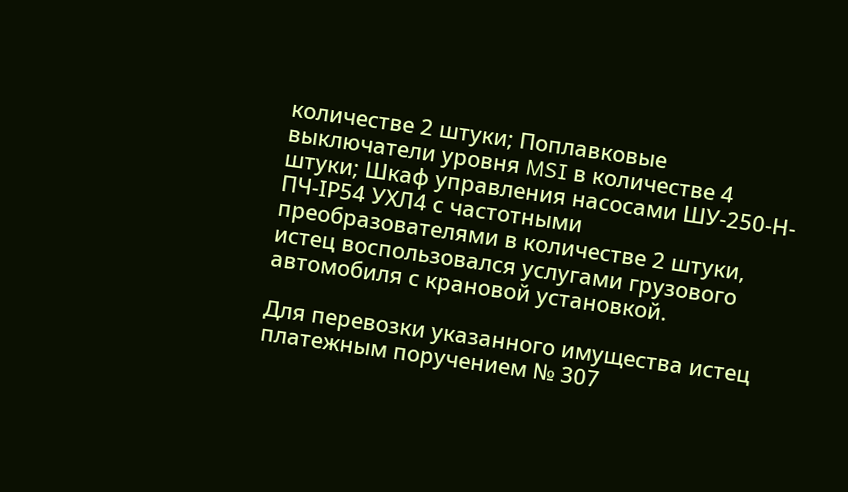количестве 2 штуки; Поплавковые выключатели уровня MSI в количестве 4 штуки; Шкаф управления насосами ШУ-250-Н-ПЧ-IР54 УХЛ4 с частотными преобразователями в количестве 2 штуки, истец воспользовался услугами грузового автомобиля с крановой установкой.

Для перевозки указанного имущества истец платежным поручением № 307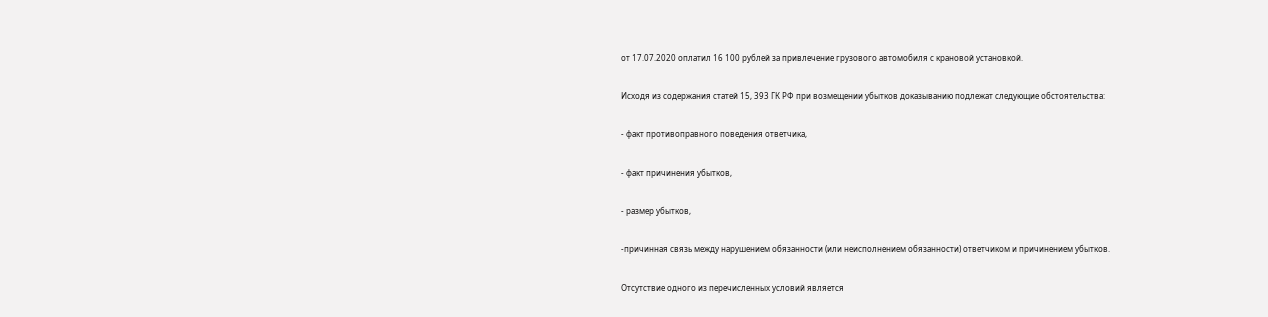от 17.07.2020 оплатил 16 100 рублей за привлечение грузового автомобиля с крановой установкой.

Исходя из содержания статей 15, 393 ГК РФ при возмещении убытков доказыванию подлежат следующие обстоятельства:

- факт противоправного поведения ответчика,

- факт причинения убытков,

- размер убытков,

-причинная связь между нарушением обязанности (или неисполнением обязанности) ответчиком и причинением убытков.

Отсутствие одного из перечисленных условий является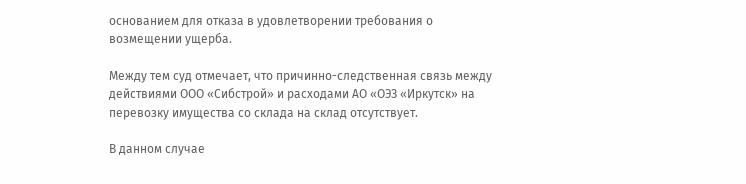основанием для отказа в удовлетворении требования о возмещении ущерба.

Между тем суд отмечает, что причинно-следственная связь между действиями ООО «Сибстрой» и расходами АО «ОЭЗ «Иркутск» на перевозку имущества со склада на склад отсутствует.

В данном случае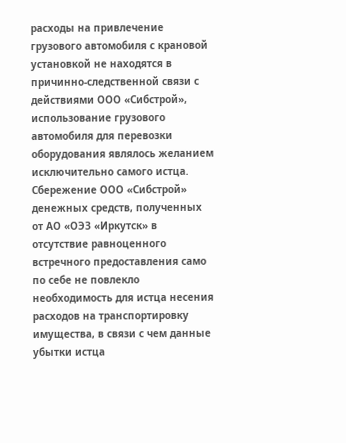расходы на привлечение грузового автомобиля с крановой установкой не находятся в причинно-следственной связи с действиями ООО «Сибстрой», использование грузового автомобиля для перевозки оборудования являлось желанием исключительно самого истца. Сбережение ООО «Сибстрой» денежных средств, полученных от АО «ОЭЗ «Иркутск» в отсутствие равноценного встречного предоставления само по себе не повлекло необходимость для истца несения расходов на транспортировку имущества, в связи с чем данные убытки истца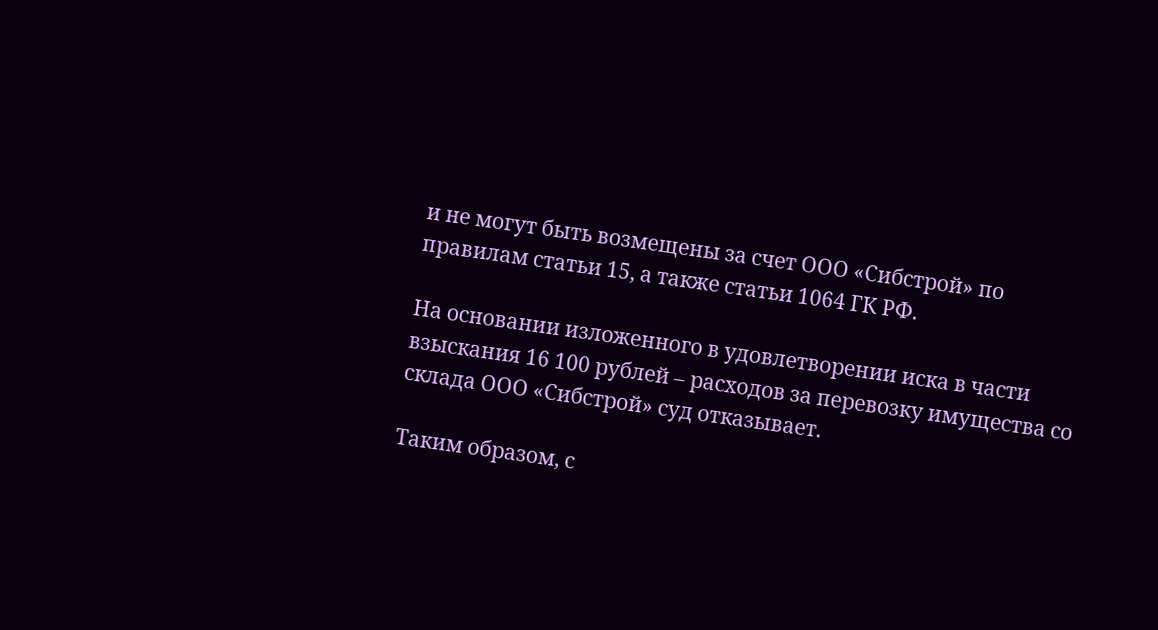и не могут быть возмещены за счет ООО «Сибстрой» по правилам статьи 15, а также статьи 1064 ГК РФ.

На основании изложенного в удовлетворении иска в части взыскания 16 100 рублей – расходов за перевозку имущества со склада ООО «Сибстрой» суд отказывает.

Таким образом, с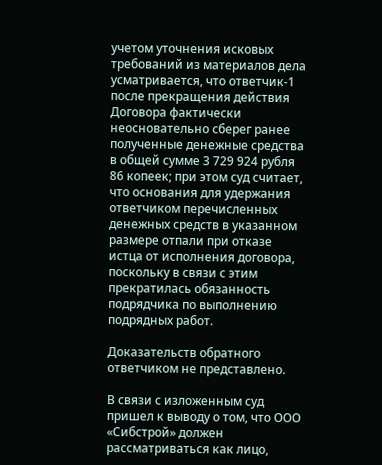учетом уточнения исковых требований из материалов дела усматривается, что ответчик-1 после прекращения действия Договора фактически неосновательно сберег ранее полученные денежные средства в общей сумме 3 729 924 рубля 86 копеек; при этом суд считает, что основания для удержания ответчиком перечисленных денежных средств в указанном размере отпали при отказе истца от исполнения договора, поскольку в связи с этим прекратилась обязанность подрядчика по выполнению подрядных работ.

Доказательств обратного ответчиком не представлено.

В связи с изложенным суд пришел к выводу о том, что ООО «Сибстрой» должен рассматриваться как лицо,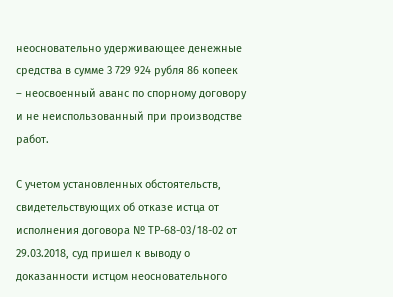неосновательно удерживающее денежные средства в сумме 3 729 924 рубля 86 копеек – неосвоенный аванс по спорному договору и не неиспользованный при производстве работ.

С учетом установленных обстоятельств, свидетельствующих об отказе истца от исполнения договора № ТР-68-03/18-02 от 29.03.2018, суд пришел к выводу о доказанности истцом неосновательного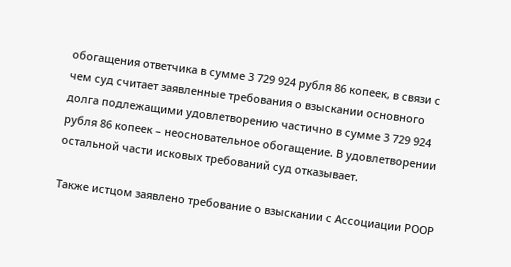обогащения ответчика в сумме 3 729 924 рубля 86 копеек, в связи с чем суд считает заявленные требования о взыскании основного долга подлежащими удовлетворению частично в сумме 3 729 924 рубля 86 копеек – неосновательное обогащение. В удовлетворении остальной части исковых требований суд отказывает.

Также истцом заявлено требование о взыскании с Ассоциации РООР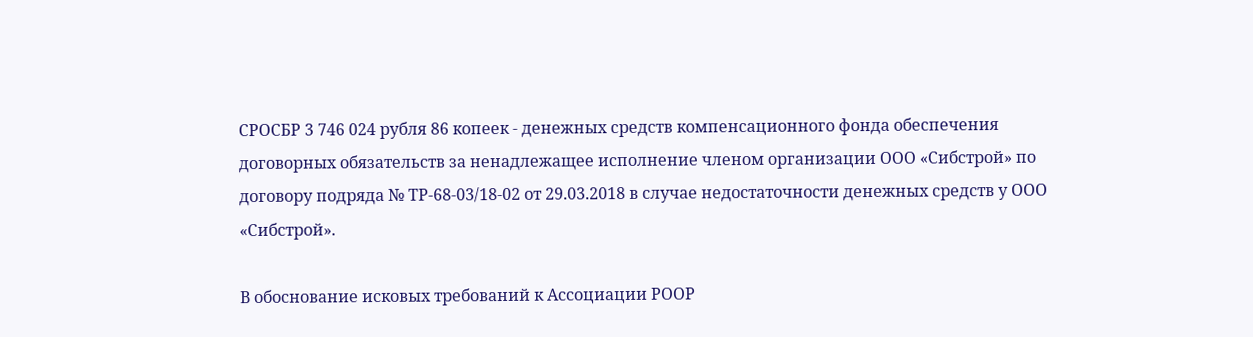СРОСБР 3 746 024 рубля 86 копеек - денежных средств компенсационного фонда обеспечения договорных обязательств за ненадлежащее исполнение членом организации ООО «Сибстрой» по договору подряда № ТР-68-03/18-02 от 29.03.2018 в случае недостаточности денежных средств у ООО «Сибстрой».

В обоснование исковых требований к Ассоциации РООР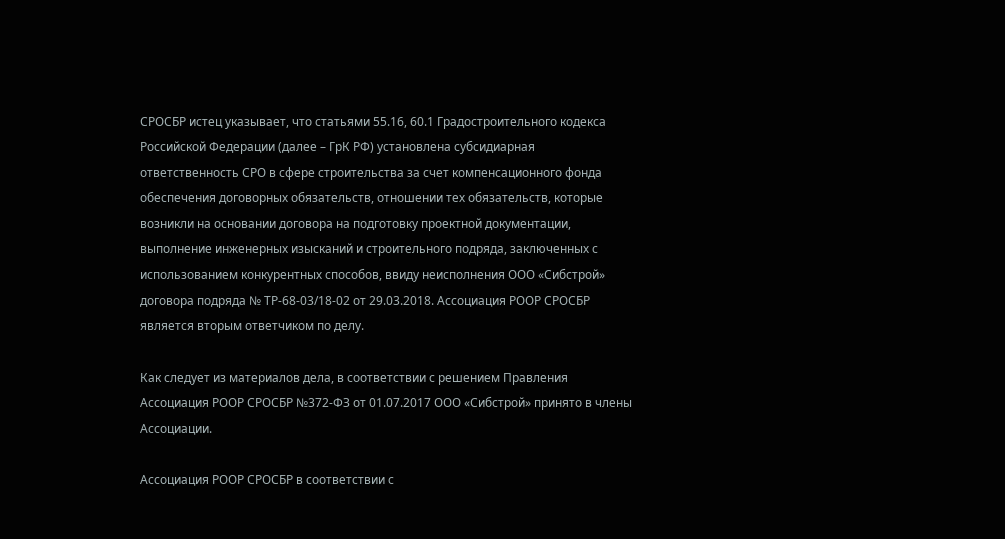СРОСБР истец указывает, что статьями 55.16, 60.1 Градостроительного кодекса Российской Федерации (далее – ГрК РФ) установлена субсидиарная ответственность СРО в сфере строительства за счет компенсационного фонда обеспечения договорных обязательств, отношении тех обязательств, которые возникли на основании договора на подготовку проектной документации, выполнение инженерных изысканий и строительного подряда, заключенных с использованием конкурентных способов, ввиду неисполнения ООО «Сибстрой» договора подряда № ТР-68-03/18-02 от 29.03.2018. Ассоциация РООР СРОСБР является вторым ответчиком по делу.

Как следует из материалов дела, в соответствии с решением Правления Ассоциация РООР СРОСБР №372-ФЗ от 01.07.2017 ООО «Сибстрой» принято в члены Ассоциации.

Ассоциация РООР СРОСБР в соответствии с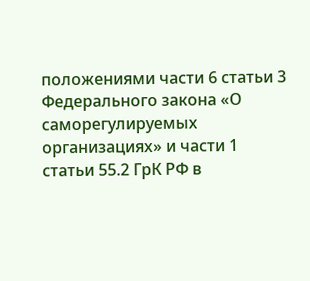положениями части 6 статьи 3 Федерального закона «О саморегулируемых организациях» и части 1 статьи 55.2 ГрК РФ в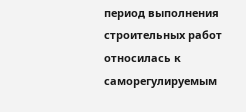период выполнения строительных работ относилась к саморегулируемым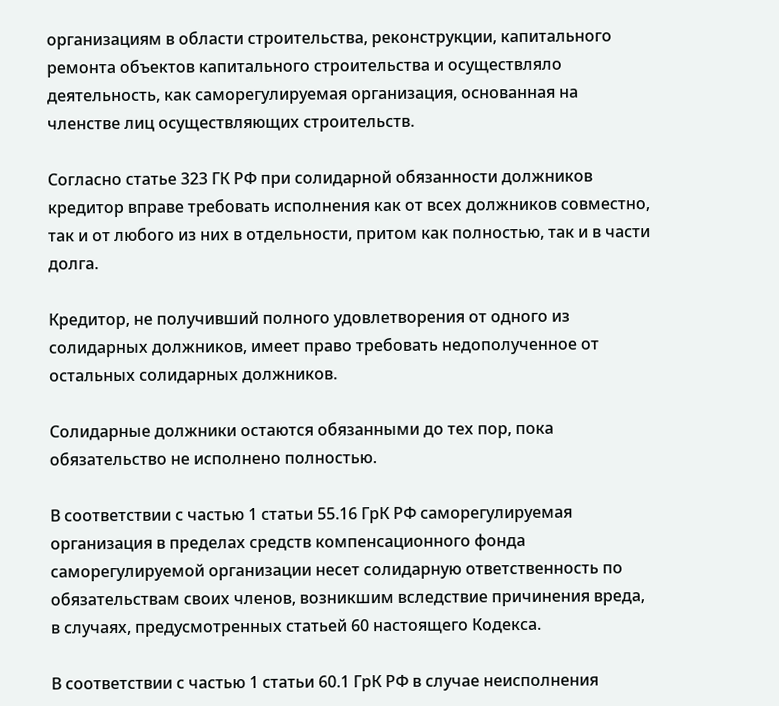организациям в области строительства, реконструкции, капитального ремонта объектов капитального строительства и осуществляло деятельность, как саморегулируемая организация, основанная на членстве лиц осуществляющих строительств.

Согласно статье 323 ГК РФ при солидарной обязанности должников кредитор вправе требовать исполнения как от всех должников совместно, так и от любого из них в отдельности, притом как полностью, так и в части долга.

Кредитор, не получивший полного удовлетворения от одного из солидарных должников, имеет право требовать недополученное от остальных солидарных должников.

Солидарные должники остаются обязанными до тех пор, пока обязательство не исполнено полностью.

В соответствии с частью 1 статьи 55.16 ГрК РФ саморегулируемая организация в пределах средств компенсационного фонда саморегулируемой организации несет солидарную ответственность по обязательствам своих членов, возникшим вследствие причинения вреда, в случаях, предусмотренных статьей 60 настоящего Кодекса.

В соответствии с частью 1 статьи 60.1 ГрК РФ в случае неисполнения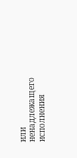или ненадлежащего исполнения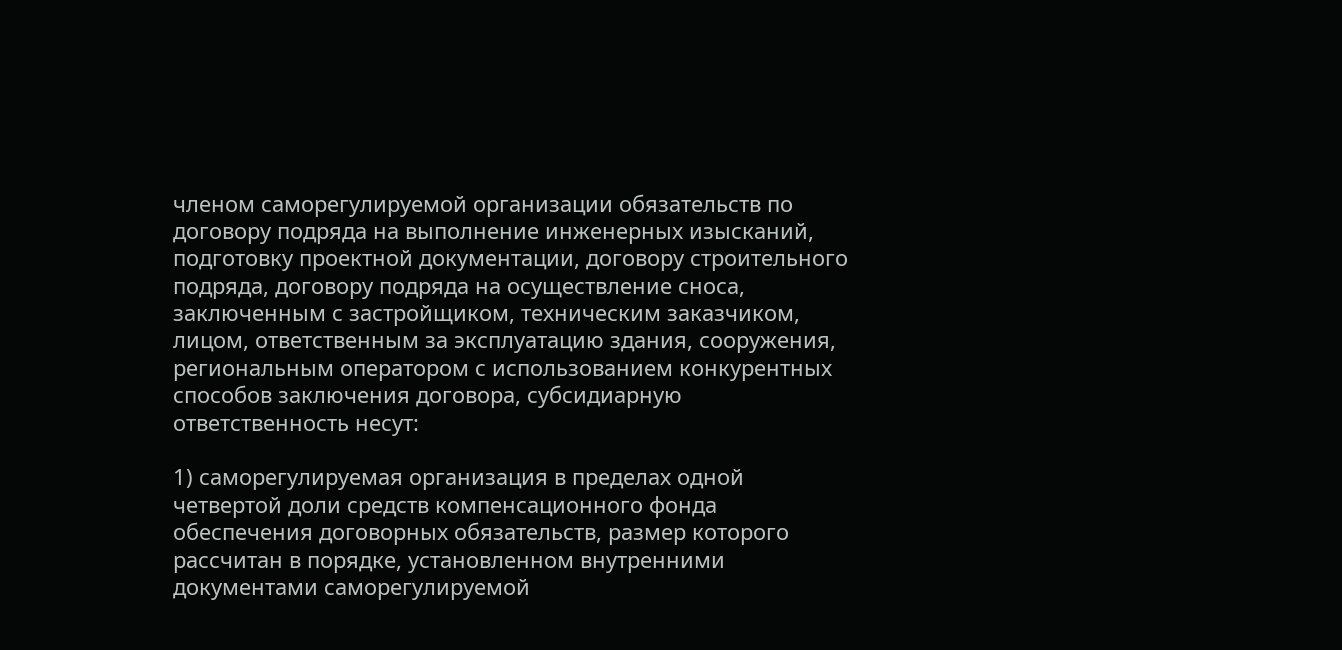членом саморегулируемой организации обязательств по договору подряда на выполнение инженерных изысканий, подготовку проектной документации, договору строительного подряда, договору подряда на осуществление сноса, заключенным с застройщиком, техническим заказчиком, лицом, ответственным за эксплуатацию здания, сооружения, региональным оператором с использованием конкурентных способов заключения договора, субсидиарную ответственность несут:

1) саморегулируемая организация в пределах одной четвертой доли средств компенсационного фонда обеспечения договорных обязательств, размер которого рассчитан в порядке, установленном внутренними документами саморегулируемой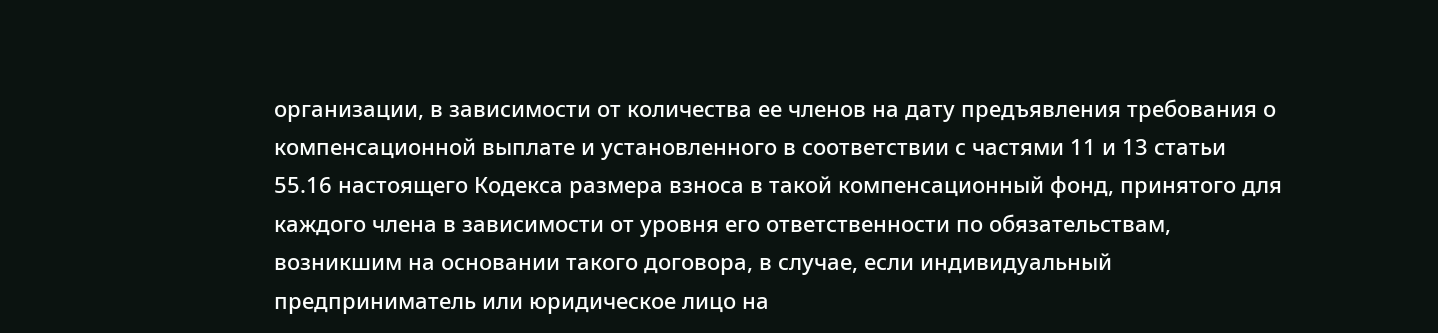организации, в зависимости от количества ее членов на дату предъявления требования о компенсационной выплате и установленного в соответствии с частями 11 и 13 статьи 55.16 настоящего Кодекса размера взноса в такой компенсационный фонд, принятого для каждого члена в зависимости от уровня его ответственности по обязательствам, возникшим на основании такого договора, в случае, если индивидуальный предприниматель или юридическое лицо на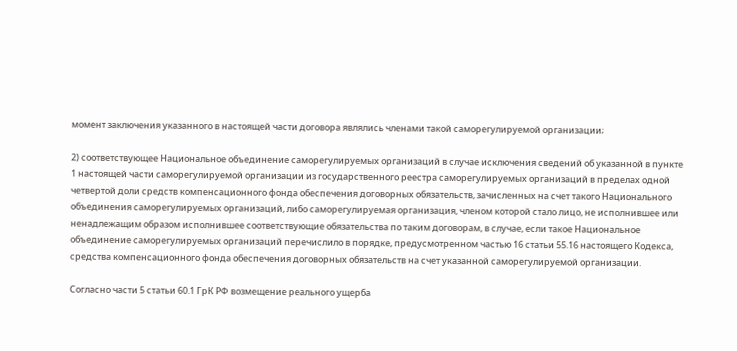момент заключения указанного в настоящей части договора являлись членами такой саморегулируемой организации;

2) соответствующее Национальное объединение саморегулируемых организаций в случае исключения сведений об указанной в пункте 1 настоящей части саморегулируемой организации из государственного реестра саморегулируемых организаций в пределах одной четвертой доли средств компенсационного фонда обеспечения договорных обязательств, зачисленных на счет такого Национального объединения саморегулируемых организаций, либо саморегулируемая организация, членом которой стало лицо, не исполнившее или ненадлежащим образом исполнившее соответствующие обязательства по таким договорам, в случае, если такое Национальное объединение саморегулируемых организаций перечислило в порядке, предусмотренном частью 16 статьи 55.16 настоящего Кодекса, средства компенсационного фонда обеспечения договорных обязательств на счет указанной саморегулируемой организации.

Согласно части 5 статьи 60.1 ГрК РФ возмещение реального ущерба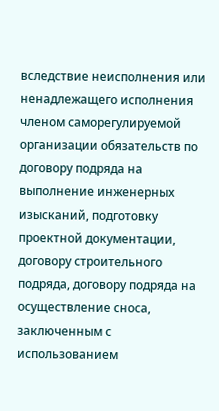вследствие неисполнения или ненадлежащего исполнения членом саморегулируемой организации обязательств по договору подряда на выполнение инженерных изысканий, подготовку проектной документации, договору строительного подряда, договору подряда на осуществление сноса, заключенным с использованием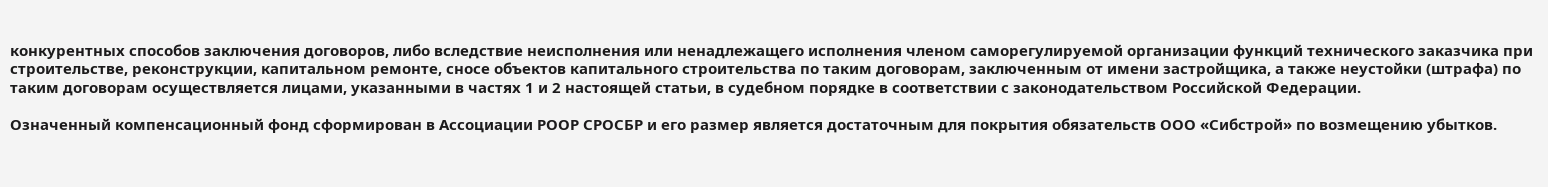конкурентных способов заключения договоров, либо вследствие неисполнения или ненадлежащего исполнения членом саморегулируемой организации функций технического заказчика при строительстве, реконструкции, капитальном ремонте, сносе объектов капитального строительства по таким договорам, заключенным от имени застройщика, а также неустойки (штрафа) по таким договорам осуществляется лицами, указанными в частях 1 и 2 настоящей статьи, в судебном порядке в соответствии с законодательством Российской Федерации.

Означенный компенсационный фонд сформирован в Ассоциации РООР СРОСБР и его размер является достаточным для покрытия обязательств ООО «Сибстрой» по возмещению убытков.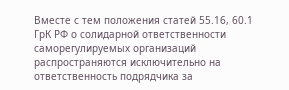Вместе с тем положения статей 55.16, 60.1 ГрК РФ о солидарной ответственности саморегулируемых организаций распространяются исключительно на ответственность подрядчика за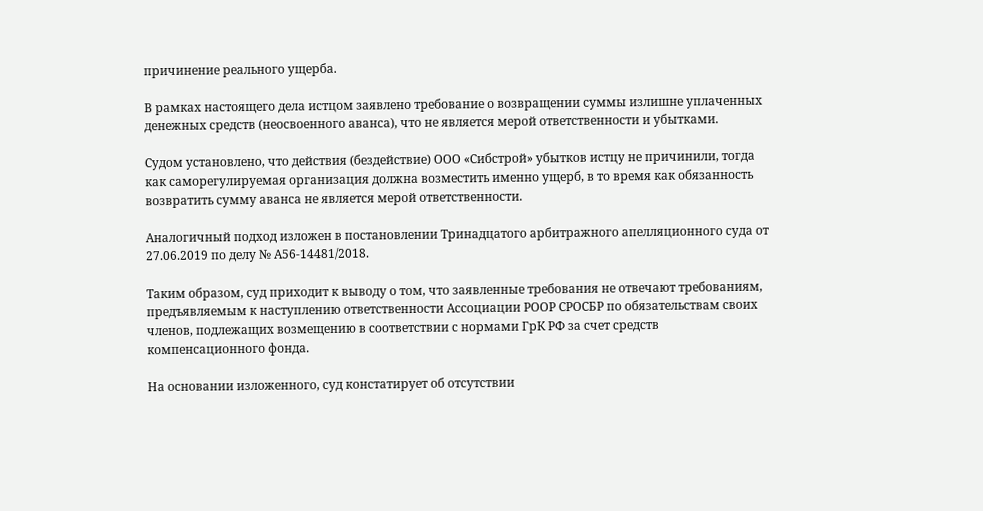причинение реального ущерба.

В рамках настоящего дела истцом заявлено требование о возвращении суммы излишне уплаченных денежных средств (неосвоенного аванса), что не является мерой ответственности и убытками.

Судом установлено, что действия (бездействие) ООО «Сибстрой» убытков истцу не причинили, тогда как саморегулируемая организация должна возместить именно ущерб, в то время как обязанность возвратить сумму аванса не является мерой ответственности.

Аналогичный подход изложен в постановлении Тринадцатого арбитражного апелляционного суда от 27.06.2019 по делу № А56-14481/2018.

Таким образом, суд приходит к выводу о том, что заявленные требования не отвечают требованиям, предъявляемым к наступлению ответственности Ассоциации РООР СРОСБР по обязательствам своих членов, подлежащих возмещению в соответствии с нормами ГрК РФ за счет средств компенсационного фонда.

На основании изложенного, суд констатирует об отсутствии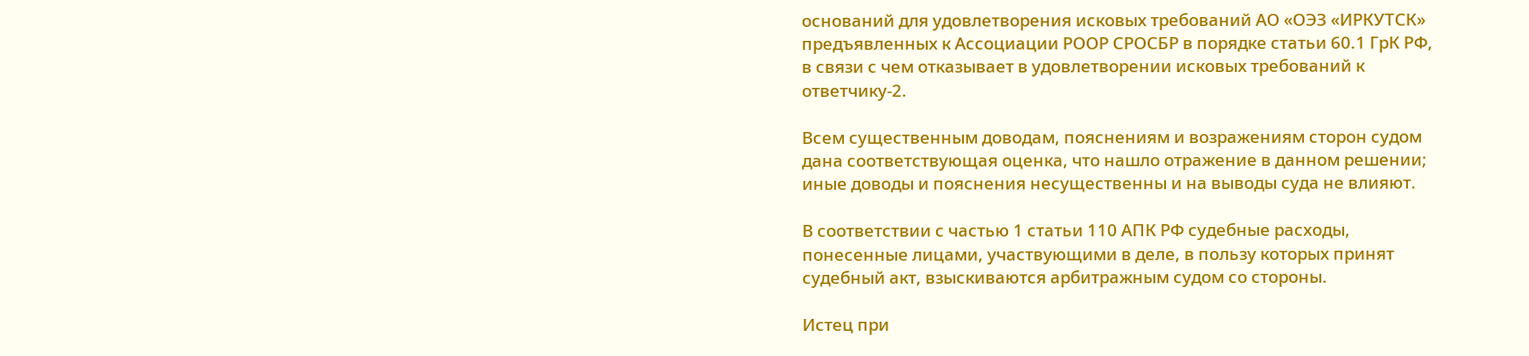оснований для удовлетворения исковых требований АО «ОЭЗ «ИРКУТСК» предъявленных к Ассоциации РООР СРОСБР в порядке статьи 60.1 ГрК РФ, в связи с чем отказывает в удовлетворении исковых требований к ответчику-2.

Всем существенным доводам, пояснениям и возражениям сторон судом дана соответствующая оценка, что нашло отражение в данном решении; иные доводы и пояснения несущественны и на выводы суда не влияют.

В соответствии с частью 1 статьи 110 АПК РФ судебные расходы, понесенные лицами, участвующими в деле, в пользу которых принят судебный акт, взыскиваются арбитражным судом со стороны.

Истец при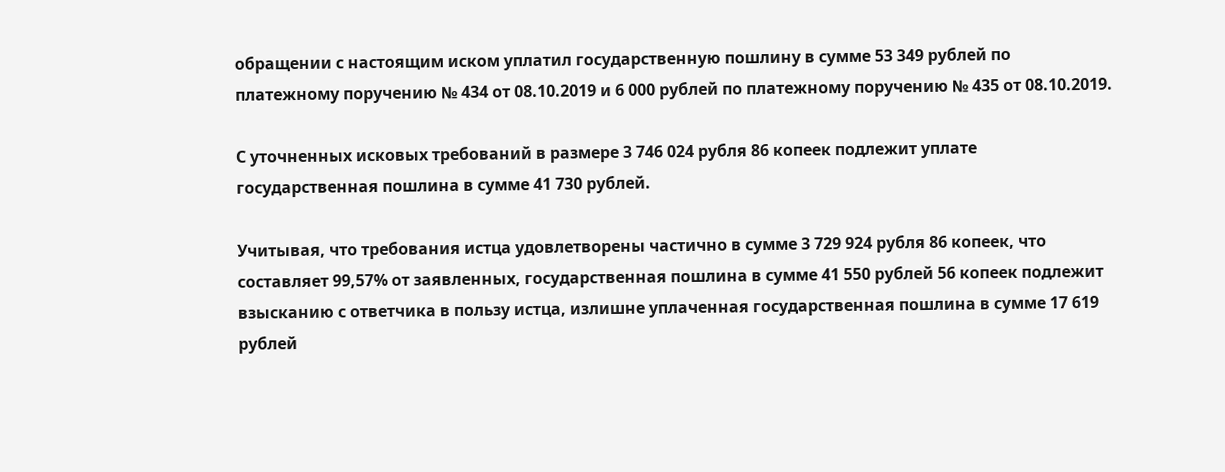обращении с настоящим иском уплатил государственную пошлину в сумме 53 349 рублей по платежному поручению № 434 от 08.10.2019 и 6 000 рублей по платежному поручению № 435 от 08.10.2019.

С уточненных исковых требований в размере 3 746 024 рубля 86 копеек подлежит уплате государственная пошлина в сумме 41 730 рублей.

Учитывая, что требования истца удовлетворены частично в сумме 3 729 924 рубля 86 копеек, что составляет 99,57% от заявленных, государственная пошлина в сумме 41 550 рублей 56 копеек подлежит взысканию с ответчика в пользу истца, излишне уплаченная государственная пошлина в сумме 17 619 рублей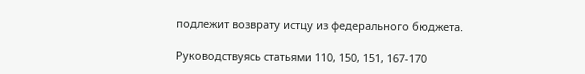подлежит возврату истцу из федерального бюджета.

Руководствуясь статьями 110, 150, 151, 167-170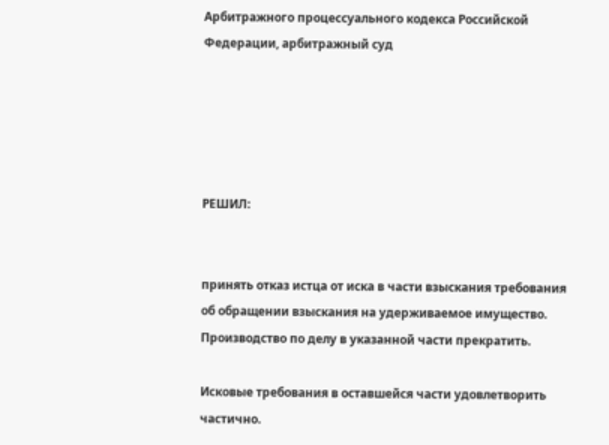Арбитражного процессуального кодекса Российской Федерации, арбитражный суд





РЕШИЛ:


принять отказ истца от иска в части взыскания требования об обращении взыскания на удерживаемое имущество. Производство по делу в указанной части прекратить.

Исковые требования в оставшейся части удовлетворить частично.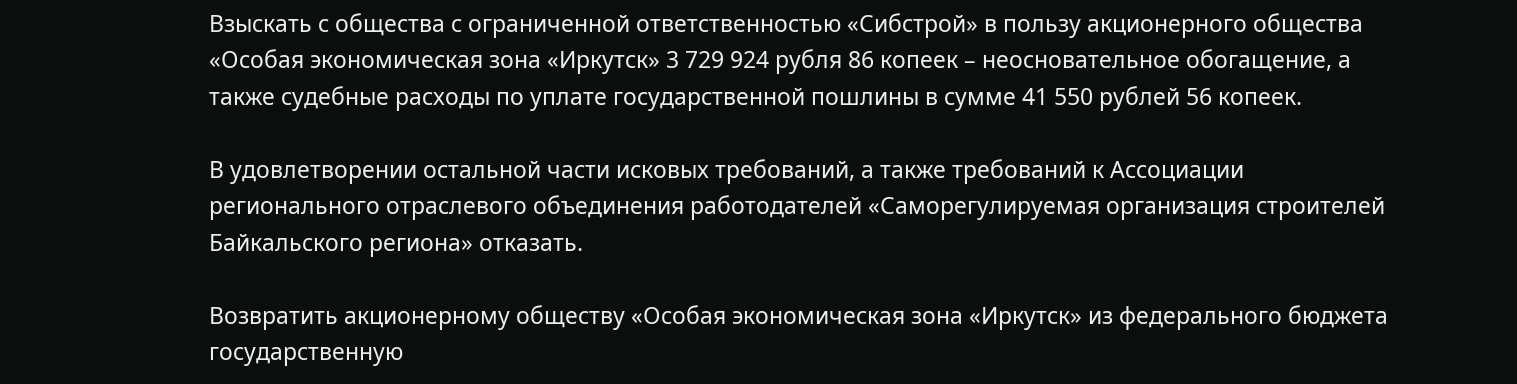Взыскать с общества с ограниченной ответственностью «Сибстрой» в пользу акционерного общества «Особая экономическая зона «Иркутск» 3 729 924 рубля 86 копеек – неосновательное обогащение, а также судебные расходы по уплате государственной пошлины в сумме 41 550 рублей 56 копеек.

В удовлетворении остальной части исковых требований, а также требований к Ассоциации регионального отраслевого объединения работодателей «Саморегулируемая организация строителей Байкальского региона» отказать.

Возвратить акционерному обществу «Особая экономическая зона «Иркутск» из федерального бюджета государственную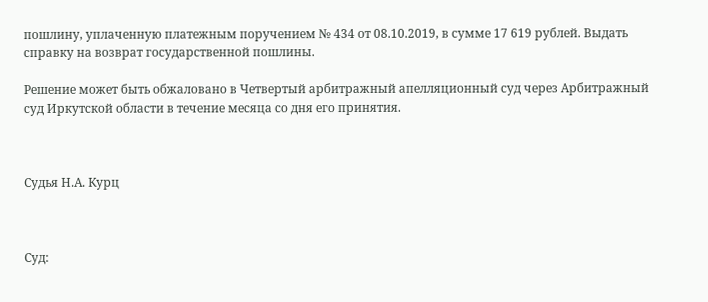пошлину, уплаченную платежным поручением № 434 от 08.10.2019, в сумме 17 619 рублей. Выдать справку на возврат государственной пошлины.

Решение может быть обжаловано в Четвертый арбитражный апелляционный суд через Арбитражный суд Иркутской области в течение месяца со дня его принятия.



Судья Н.А. Курц



Суд: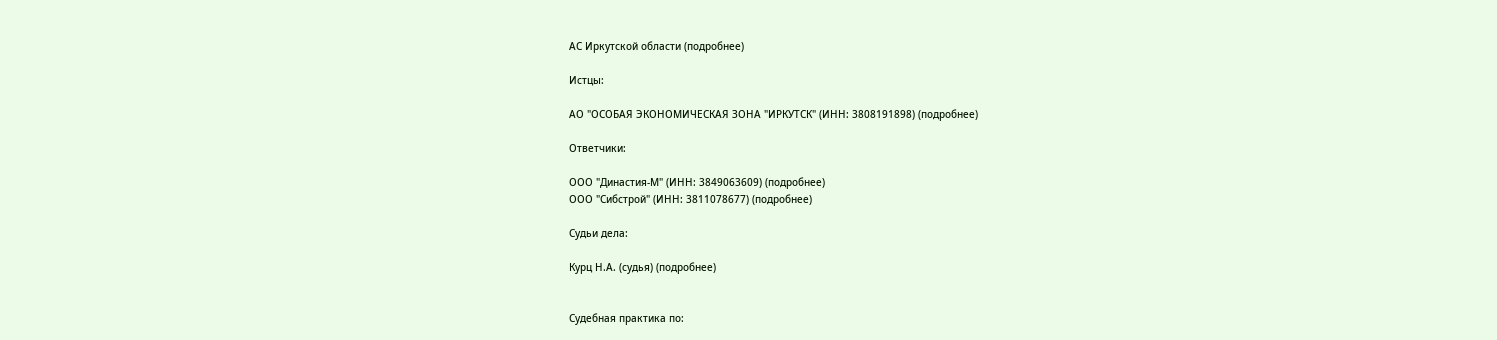АС Иркутской области (подробнее)

Истцы:

АО "ОСОБАЯ ЭКОНОМИЧЕСКАЯ ЗОНА "ИРКУТСК" (ИНН: 3808191898) (подробнее)

Ответчики:

ООО "Династия-М" (ИНН: 3849063609) (подробнее)
ООО "Сибстрой" (ИНН: 3811078677) (подробнее)

Судьи дела:

Курц Н.А. (судья) (подробнее)


Судебная практика по: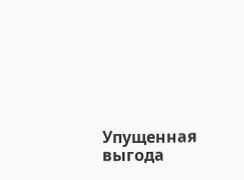Упущенная выгода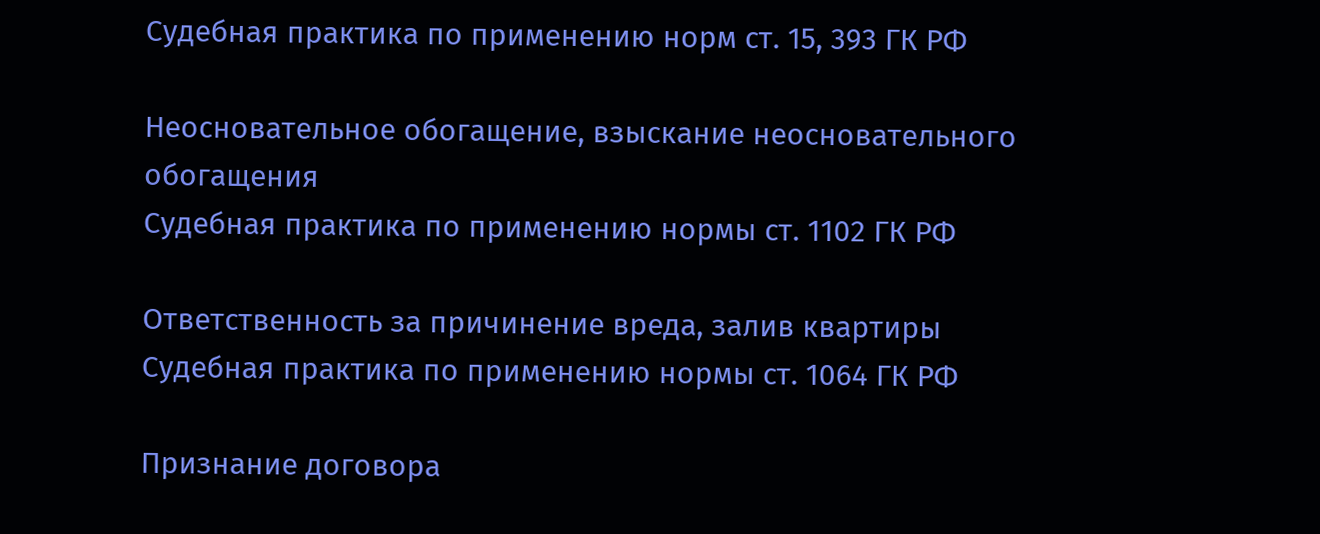Судебная практика по применению норм ст. 15, 393 ГК РФ

Неосновательное обогащение, взыскание неосновательного обогащения
Судебная практика по применению нормы ст. 1102 ГК РФ

Ответственность за причинение вреда, залив квартиры
Судебная практика по применению нормы ст. 1064 ГК РФ

Признание договора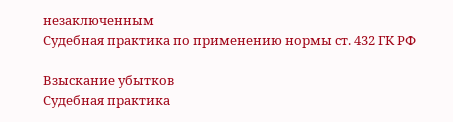незаключенным
Судебная практика по применению нормы ст. 432 ГК РФ

Взыскание убытков
Судебная практика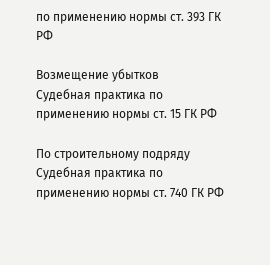по применению нормы ст. 393 ГК РФ

Возмещение убытков
Судебная практика по применению нормы ст. 15 ГК РФ

По строительному подряду
Судебная практика по применению нормы ст. 740 ГК РФ